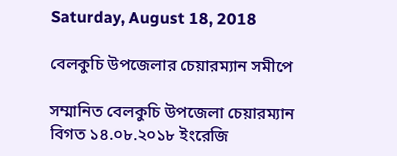Saturday, August 18, 2018

বেলকুচি উপজেলার চেয়ারম্যান সমীপে

সম্মানিত বেলকুচি উপজেলা চেয়ারম্যান  বিগত ১৪.০৮.২০১৮ ইংরেজি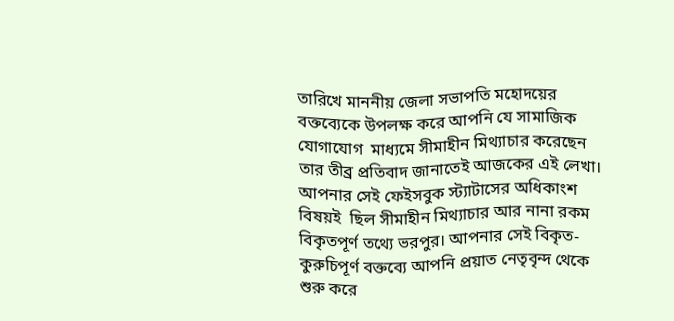তারিখে মাননীয় জেলা সভাপতি মহোদয়ের বক্তব্যেকে উপলক্ষ করে আপনি যে সামাজিক যোগাযোগ  মাধ্যমে সীমাহীন মিথ্যাচার করেছেন তার তীব্র প্রতিবাদ জানাতেই আজকের এই লেখা। আপনার সেই ফেইসবুক স্ট্যাটাসের অধিকাংশ বিষয়ই  ছিল সীমাহীন মিথ্যাচার আর নানা রকম বিকৃতপূর্ণ তথ্যে ভরপুর। আপনার সেই বিকৃত- কুরুচিপূর্ণ বক্তব্যে আপনি প্রয়াত নেতৃবৃন্দ থেকে শুরু করে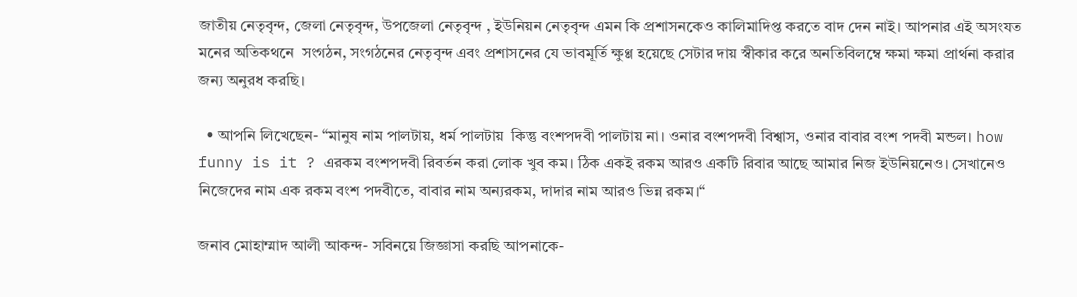জাতীয় নেতৃবৃন্দ, জেলা নেতৃবৃন্দ, উপজেলা নেতৃবৃন্দ , ইউনিয়ন নেতৃবৃন্দ এমন কি প্রশাসনকেও কালিমাদিপ্ত করতে বাদ দেন নাই। আপনার এই অসংযত মনের অতিকথনে  সংগঠন, সংগঠনের নেতৃবৃন্দ এবং প্রশাসনের যে ভাবমূর্তি ক্ষুণ্ণ হয়েছে সেটার দায় স্বীকার করে অনতিবিলম্বে ক্ষমা ক্ষমা প্রার্থনা করার জন্য অনুরধ করছি।

  • আপনি লিখেছেন- “মানুষ নাম পালটায়, ধর্ম পালটায়  কিন্তু বংশপদবী পালটায় না। ওনার বংশপদবী বিশ্বাস, ওনার বাবার বংশ পদবী মন্ডল। how funny is it ? এরকম বংশপদবী রিবর্তন করা লোক খুব কম। ঠিক একই রকম আরও একটি রিবার আছে আমার নিজ ইউনিয়নেও। সেখানেও নিজেদের নাম এক রকম বংশ পদবীতে, বাবার নাম অন্যরকম, দাদার নাম আরও ভিন্ন রকম।“

জনাব মোহাম্মাদ আলী আকন্দ- সবিনয়ে জিজ্ঞাসা করছি আপনাকে-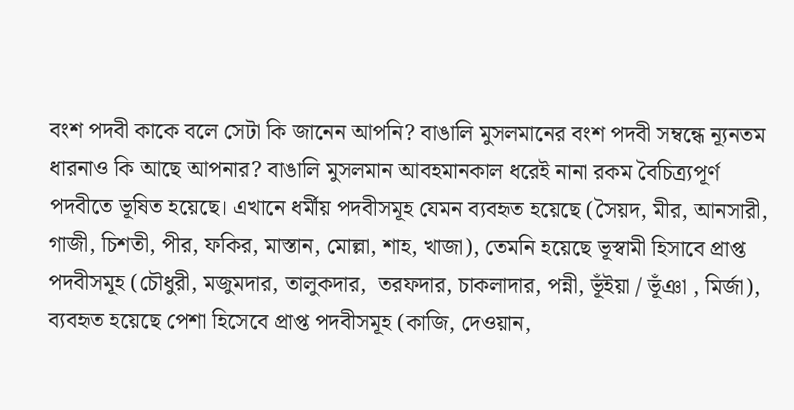বংশ পদবী কাকে বলে সেটা কি জানেন আপনি? বাঙালি মুসলমানের বংশ পদবী সম্বন্ধে ন্যূনতম ধারনাও কি আছে আপনার? বাঙালি মুসলমান আবহমানকাল ধরেই নানা রকম বৈচিত্র্যপূর্ণ পদবীতে ভূষিত হয়েছে। এখানে ধর্মীয় পদবীসমূহ যেমন ব্যবহৃত হয়েছে (সৈয়দ, মীর, আনসারী, গাজী, চিশতী, পীর, ফকির, মাস্তান, মোল্লা, শাহ, খাজা), তেমনি হয়েছে ভূস্বামী হিসাবে প্রাপ্ত পদবীসমূহ (চৌধুরী, মজুমদার, তালুকদার,  তরফদার, চাকলাদার, পন্নী, ভূঁইয়া / ভূঁঞা , মির্জা), ব্যবহৃত হয়েছে পেশা হিসেবে প্রাপ্ত পদবীসমূহ (কাজি, দেওয়ান,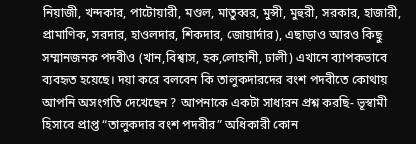নিয়াজী, খন্দকার, পাটোয়ারী, মণ্ডল, মাতুব্বর, মুন্সী, মুহুরী, সরকার, হাজারী, প্রামাণিক, সরদার, হাওলদার, শিকদার, জোয়ার্দার), এছাড়াও আরও কিছু সম্মানজনক পদবীও (খান,বিশ্বাস, হক,লোহানী, ঢালী) এখানে ব্যাপকভাবে ব্যবহৃত হয়েছে। দয়া করে বলবেন কি তালুকদারদের বংশ পদবীতে কোথায় আপনি অসংগতি দেখেছেন ? আপনাকে একটা সাধারন প্রশ্ন করছি- ভূস্বামী হিসাবে প্রাপ্ত “তালুকদার বংশ পদবীর” অধিকারী কোন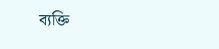ব্যক্তি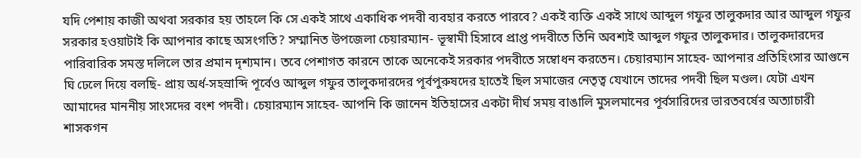যদি পেশায় কাজী অথবা সরকার হয় তাহলে কি সে একই সাথে একাধিক পদবী ব্যবহার করতে পারবে? একই ব্যক্তি একই সাথে আব্দুল গফুর তালুকদার আর আব্দুল গফুর সরকার হওয়াটাই কি আপনার কাছে অসংগতি? সম্মানিত উপজেলা চেয়ারম্যান- ভূস্বামী হিসাবে প্রাপ্ত পদবীতে তিনি অবশ্যই আব্দুল গফুর তালুকদার। তালুকদারদের পারিবারিক সমস্ত দলিলে তার প্রমান দৃশ্যমান। তবে পেশাগত কারনে তাকে অনেকেই সরকার পদবীতে সম্বোধন করতেন। চেয়ারম্যান সাহেব- আপনার প্রতিহিংসার আগুনে ঘি ঢেলে দিয়ে বলছি- প্রায় অর্ধ-সহস্রাব্দি পূর্বেও আব্দুল গফুর তালুকদারদের পূর্বপুরুষদের হাতেই ছিল সমাজের নেতৃত্ব যেখানে তাদের পদবী ছিল মণ্ডল। যেটা এখন আমাদের মাননীয় সাংসদের বংশ পদবী। চেয়ারম্যান সাহেব- আপনি কি জানেন ইতিহাসের একটা দীর্ঘ সময় বাঙালি মুসলমানের পূর্বসারিদের ভারতবর্ষের অত্যাচারী শাসকগন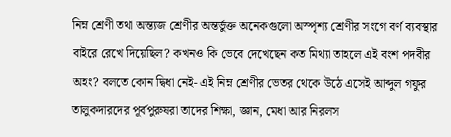নিম্ন শ্রেণী তথা অন্ত্যজ শ্রেণীর অন্তর্ভুক্ত অনেকগুলো অস্পৃশ্য শ্রেণীর সংগে বর্ণ ব্যবস্থার বাইরে রেখে দিয়েছিল? কখনও কি ভেবে দেখেছেন কত মিথ্যা তাহলে এই বংশ পদবীর অহং? বলতে কোন দ্বিধা নেই- এই নিম্ন শ্রেণীর ভেতর থেকে উঠে এসেই আব্দুল গফুর তালুকদারদের পূর্বপুরুষরা তাদের শিক্ষা, জ্ঞান, মেধা আর নিরলস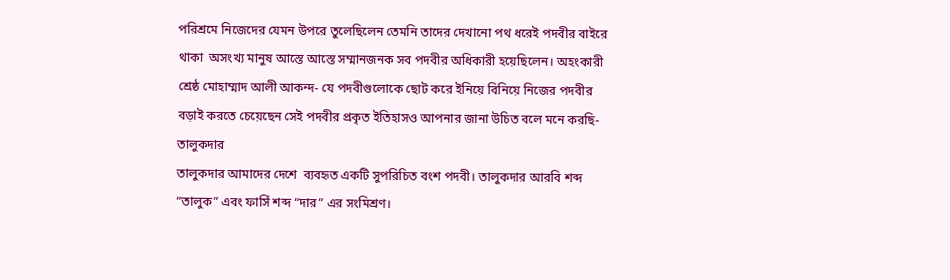পরিশ্রমে নিজেদের যেমন উপরে তুলেছিলেন তেমনি তাদের দেখানো পথ ধরেই পদবীর বাইরে থাকা  অসংখ্য মানুষ আস্তে আস্তে সম্মানজনক সব পদবীর অধিকারী হয়েছিলেন। অহংকারী শ্রেষ্ঠ মোহাম্মাদ আলী আকন্দ- যে পদবীগুলোকে ছোট করে ইনিয়ে বিনিয়ে নিজের পদবীর বড়াই করতে চেয়েছেন সেই পদবীর প্রকৃত ইতিহাসও আপনার জানা উচিত বলে মনে করছি-
তালুকদার
তালুকদার আমাদের দেশে  ব্যবহৃত একটি সুপরিচিত বংশ পদবী। তালুকদার আরবি শব্দ “তালুক” এবং ফার্সি শব্দ “দার” এর সংমিশ্রণ।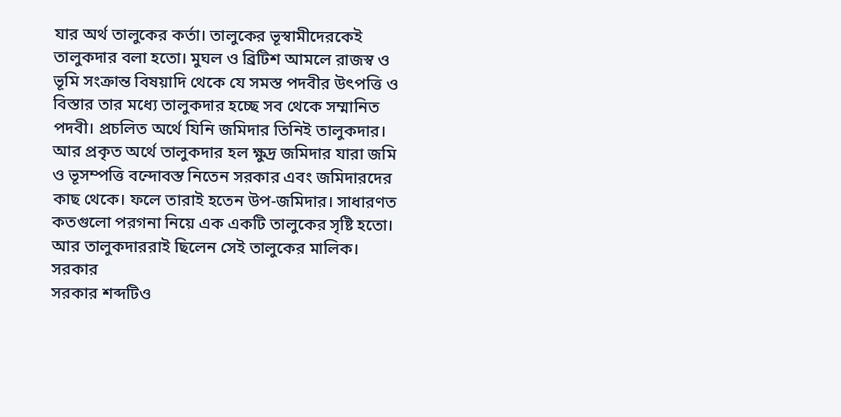যার অর্থ তালুকের কর্তা। তালুকের ভূস্বামীদেরকেই তালুকদার বলা হতো। মুঘল ও ব্রিটিশ আমলে রাজস্ব ও ভূমি সংক্রান্ত বিষয়াদি থেকে যে সমস্ত পদবীর উৎপত্তি ও বিস্তার তার মধ্যে তালুকদার হচ্ছে সব থেকে সম্মানিত পদবী। প্রচলিত অর্থে যিনি জমিদার তিনিই তালুকদার। আর প্রকৃত অর্থে তালুকদার হল ক্ষুদ্র জমিদার যারা জমি ও ভূসম্পত্তি বন্দোবস্ত নিতেন সরকার এবং জমিদারদের কাছ থেকে। ফলে তারাই হতেন উপ-জমিদার। সাধারণত কতগুলো পরগনা নিয়ে এক একটি তালুকের সৃষ্টি হতো। আর তালুকদাররাই ছিলেন সেই তালুকের মালিক।
সরকার
সরকার শব্দটিও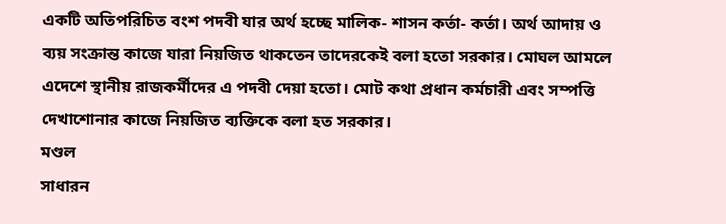একটি অতিপরিচিত বংশ পদবী যার অর্থ হচ্ছে মালিক- শাসন কর্তা- কর্তা। অর্থ আদায় ও ব্যয় সংক্রান্ত কাজে যারা নিয়জিত থাকতেন তাদেরকেই বলা হতো সরকার। মোঘল আমলে এদেশে স্থানীয় রাজকর্মীদের এ পদবী দেয়া হতো। মোট কথা প্রধান কর্মচারী এবং সম্পত্তি দেখাশোনার কাজে নিয়জিত ব্যক্তিকে বলা হত সরকার।
মণ্ডল
সাধারন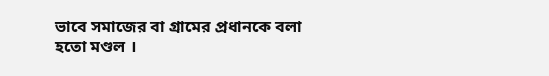ভাবে সমাজের বা গ্রামের প্রধানকে বলা হতো মণ্ডল ।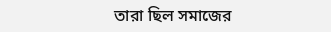তারা ছিল সমাজের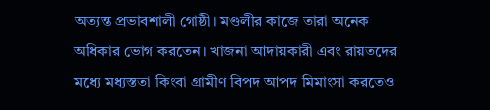অত্যন্ত প্রভাবশালী গোষ্ঠী। মণ্ডলীর কাজে তারা অনেক অধিকার ভোগ করতেন। খাজনা আদায়কারী এবং রায়তদের মধ্যে মধ্যস্ততা কিংবা গ্রামীণ বিপদ আপদ মিমাংসা করতেও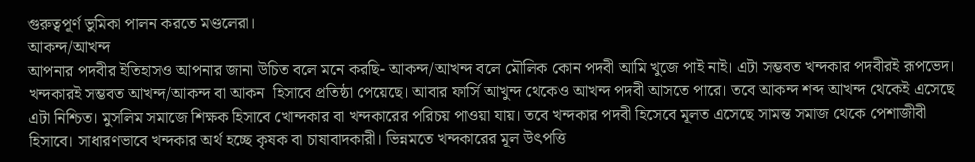গুরুত্বপূর্ণ ভুমিকা পালন করতে মণ্ডলেরা।
আকন্দ/আখন্দ
আপনার পদবীর ইতিহাসও আপনার জানা উচিত বলে মনে করছি- আকন্দ/আখন্দ বলে মৌলিক কোন পদবী আমি খুজে পাই নাই। এটা সম্ভবত খন্দকার পদবীরই রূপভেদ। খন্দকারই সম্ভবত আখন্দ/আকন্দ বা আকন  হিসাবে প্রতিষ্ঠা পেয়েছে। আবার ফার্সি আখুন্দ থেকেও আখন্দ পদবী আসতে পারে। তবে আকন্দ শব্দ আখন্দ থেকেই এসেছে এটা নিশ্চিত। মুসলিম সমাজে শিক্ষক হিসাবে খোন্দকার বা খন্দকারের পরিচয় পাওয়া যায়। তবে খন্দকার পদবী হিসেবে মূলত এসেছে সামন্ত সমাজ থেকে পেশাজীবী হিসাবে। সাধারণভাবে খন্দকার অর্থ হচ্ছে কৃষক বা চাষাবাদকারী। ভিন্নমতে খন্দকারের মূল উৎপত্তি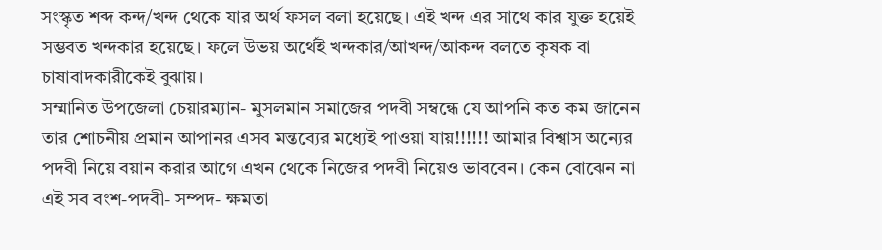সংস্কৃত শব্দ কন্দ/খন্দ থেকে যার অর্থ ফসল বলা হয়েছে। এই খন্দ এর সাথে কার যুক্ত হয়েই সম্ভবত খন্দকার হয়েছে। ফলে উভয় অর্থেই খন্দকার/আখন্দ/আকন্দ বলতে কৃষক বা চাষাবাদকারীকেই বুঝায়।
সম্মানিত উপজেলা চেয়ারম্যান- মুসলমান সমাজের পদবী সম্বন্ধে যে আপনি কত কম জানেন তার শোচনীয় প্রমান আপানর এসব মন্তব্যের মধ্যেই পাওয়া যায়!!!!!! আমার বিশ্বাস অন্যের পদবী নিয়ে বয়ান করার আগে এখন থেকে নিজের পদবী নিয়েও ভাববেন। কেন বোঝেন না এই সব বংশ-পদবী- সম্পদ- ক্ষমতা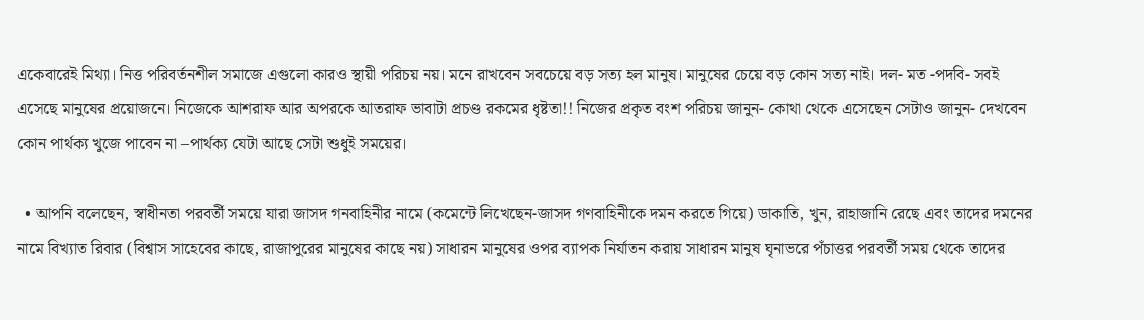একেবারেই মিথ্যা। নিত্ত পরিবর্তনশীল সমাজে এগুলো কারও স্থায়ী পরিচয় নয়। মনে রাখবেন সবচেয়ে বড় সত্য হল মানুষ। মানুষের চেয়ে বড় কোন সত্য নাই। দল- মত -পদবি- সবই এসেছে মানুষের প্রয়োজনে। নিজেকে আশরাফ আর অপরকে আতরাফ ভাবাটা প্রচণ্ড রকমের ধৃষ্টতা!! নিজের প্রকৃত বংশ পরিচয় জানুন- কোথা থেকে এসেছেন সেটাও জানুন- দেখবেন কোন পার্থক্য খুজে পাবেন না –পার্থক্য যেটা আছে সেটা শুধুই সময়ের।

  • আপনি বলেছেন, স্বাধীনতা পরবর্তী সময়ে যারা জাসদ গনবাহিনীর নামে (কমেন্টে লিখেছেন-জাসদ গণবাহিনীকে দমন করতে গিয়ে) ডাকাতি, খুন, রাহাজানি রেছে এবং তাদের দমনের নামে বিখ্যাত রিবার (বিশ্বাস সাহেবের কাছে, রাজাপুরের মানুষের কাছে নয়) সাধারন মানুষের ওপর ব্যাপক নির্যাতন করায় সাধারন মানুষ ঘৃনাভরে পঁচাত্তর পরবর্তী সময় থেকে তাদের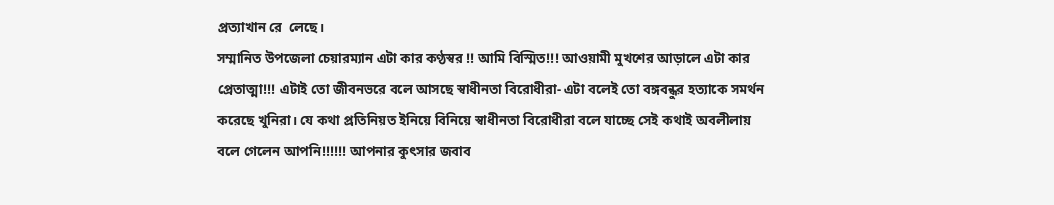প্রত্যাখান রে  লেছে।
সম্মানিত উপজেলা চেয়ারম্যান এটা কার কণ্ঠস্বর !! আমি বিস্মিত!!! আওয়ামী মুখশের আড়ালে এটা কার প্রেতাত্মা!!! এটাই তো জীবনভরে বলে আসছে স্বাধীনতা বিরোধীরা- এটা বলেই তো বঙ্গবন্ধুর হত্যাকে সমর্থন করেছে খুনিরা। যে কথা প্রতিনিয়ত ইনিয়ে বিনিয়ে স্বাধীনতা বিরোধীরা বলে যাচ্ছে সেই কথাই অবলীলায় বলে গেলেন আপনি!!!!!! আপনার কুৎসার জবাব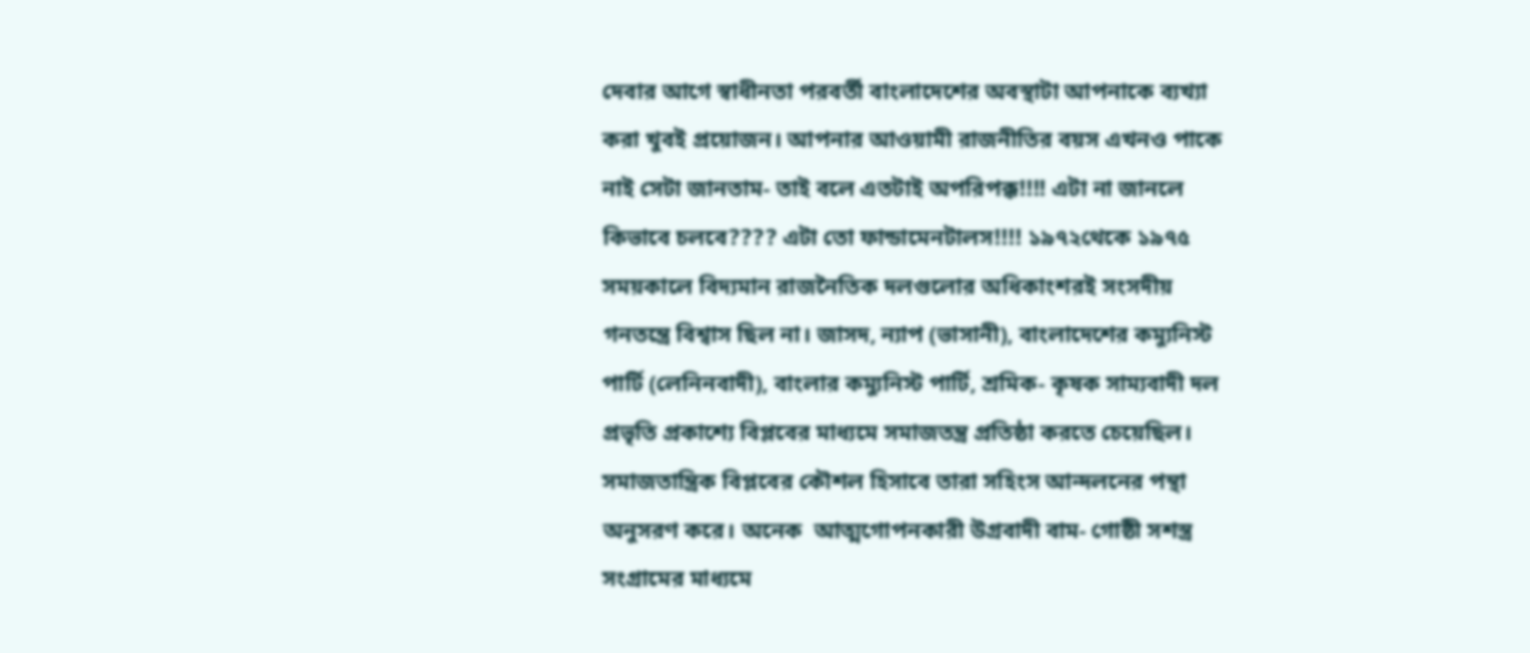দেবার আগে স্বাধীনতা পরবর্তী বাংলাদেশের অবস্থাটা আপনাকে ব্যখ্যা করা খুবই প্রয়োজন। আপনার আওয়ামী রাজনীতির বয়স এখনও পাকে নাই সেটা জানতাম- তাই বলে এতটাই অপরিপক্ক!!!! এটা না জানলে কিভাবে চলবে???? এটা তো ফান্ডামেনটালস!!!! ১৯৭২থেকে ১৯৭৫ সময়কালে বিদ্যমান রাজনৈতিক দলগুলোর অধিকাংশরই সংসদীয় গনতন্ত্রে বিশ্বাস ছিল না। জাসদ, ন্যাপ (ভাসানী), বাংলাদেশের কম্যুনিস্ট পার্টি (লেনিনবাদী), বাংলার কম্যুনিস্ট পার্টি, শ্রমিক- কৃষক সাম্যবাদী দল প্রভৃতি প্রকাশ্যে বিপ্লবের মাধ্যমে সমাজতন্ত্র প্রতিষ্ঠা করতে চেয়েছিল। সমাজতান্ত্রিক বিপ্লবের কৌশল হিসাবে তারা সহিংস আন্দলনের পন্থা অনুসরণ করে। অনেক  আত্মগোপনকারী উগ্রবাদী বাম- গোষ্ঠী সশস্ত্র সংগ্রামের মাধ্যমে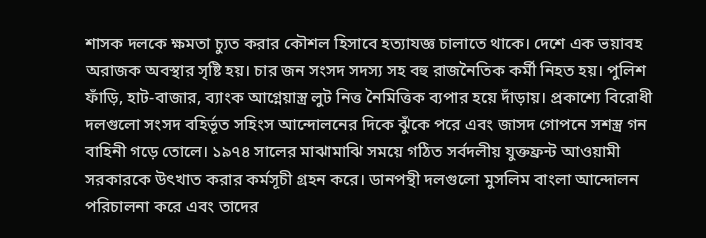শাসক দলকে ক্ষমতা চ্যুত করার কৌশল হিসাবে হত্যাযজ্ঞ চালাতে থাকে। দেশে এক ভয়াবহ অরাজক অবস্থার সৃষ্টি হয়। চার জন সংসদ সদস্য সহ বহু রাজনৈতিক কর্মী নিহত হয়। পুলিশ ফাঁড়ি, হাট-বাজার, ব্যাংক আগ্নেয়াস্ত্র লুট নিত্ত নৈমিত্তিক ব্যপার হয়ে দাঁড়ায়। প্রকাশ্যে বিরোধী দলগুলো সংসদ বহির্ভূত সহিংস আন্দোলনের দিকে ঝুঁকে পরে এবং জাসদ গোপনে সশস্ত্র গন বাহিনী গড়ে তোলে। ১৯৭৪ সালের মাঝামাঝি সময়ে গঠিত সর্বদলীয় যুক্তফ্রন্ট আওয়ামী সরকারকে উৎখাত করার কর্মসূচী গ্রহন করে। ডানপন্থী দলগুলো মুসলিম বাংলা আন্দোলন পরিচালনা করে এবং তাদের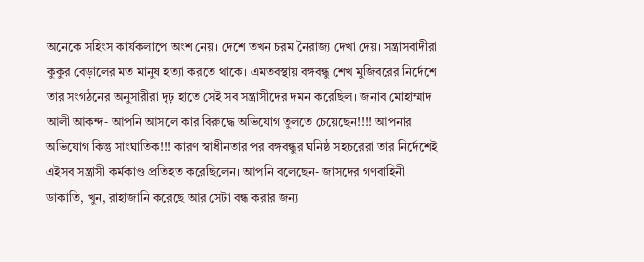অনেকে সহিংস কার্যকলাপে অংশ নেয়। দেশে তখন চরম নৈরাজ্য দেখা দেয়। সন্ত্রাসবাদীরা কুকুর বেড়ালের মত মানুষ হত্যা করতে থাকে। এমতবস্থায় বঙ্গবন্ধু শেখ মুজিবরের নির্দেশে তার সংগঠনের অনুসারীরা দৃঢ় হাতে সেই সব সন্ত্রাসীদের দমন করেছিল। জনাব মোহাম্মাদ আলী আকন্দ- আপনি আসলে কার বিরুদ্ধে অভিযোগ তুলতে চেয়েছেন!!!! আপনার অভিযোগ কিন্তু সাংঘাতিক!!! কারণ স্বাধীনতার পর বঙ্গবন্ধুর ঘনিষ্ঠ সহচরেরা তার নির্দেশেই এইসব সন্ত্রাসী কর্মকাণ্ড প্রতিহত করেছিলেন। আপনি বলেছেন- জাসদের গণবাহিনী ডাকাতি, খুন, রাহাজানি করেছে আর সেটা বন্ধ করার জন্য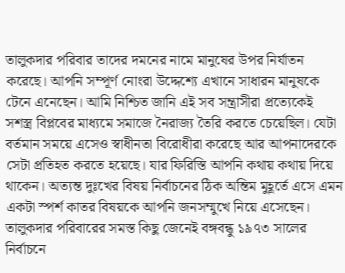তালুকদার পরিবার তাদের দমনের নামে মানুষের উপর নির্যাতন করেছে। আপনি সম্পূর্ণ নোংরা উদ্দেশ্যে এখানে সাধারন মানুষকে টেনে এনেছেন। আমি নিশ্চিত জানি এই সব সন্ত্রাসীরা প্রত্যেকেই সশস্ত্র বিপ্লবের মাধ্যমে সমাজে নৈরাজ্য তৈরি করতে চেয়েছিল। যেটা বর্তমান সময়ে এসেও স্বাধীনতা বিরোধীরা করেছে আর আপনাদেরকে সেটা প্রতিহত করতে হয়েছে। যার ফিরিস্তি আপনি কথায় কথায় দিয়ে থাকেন। অত্যন্ত দুঃখের বিষয় নির্বাচনের ঠিক অন্তিম মুহূর্তে এসে এমন একটা স্পর্শ কাতর বিষয়কে আপনি জনসম্মুখে নিয়ে এসেছেন। তালুকদার পরিবারের সমস্ত কিছু জেনেই বঙ্গবন্ধু ১৯৭৩ সালের নির্বাচনে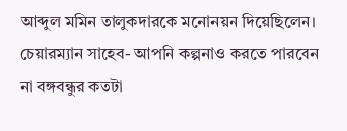আব্দুল মমিন তালুকদারকে মনোনয়ন দিয়েছিলেন। চেয়ারম্যান সাহেব- আপনি কল্পনাও করতে পারবেন না বঙ্গবন্ধুর কতটা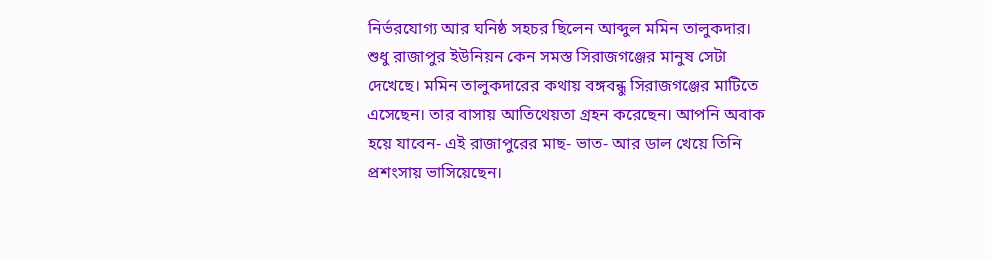নির্ভরযোগ্য আর ঘনিষ্ঠ সহচর ছিলেন আব্দুল মমিন তালুকদার। শুধু রাজাপুর ইউনিয়ন কেন সমস্ত সিরাজগঞ্জের মানুষ সেটা দেখেছে। মমিন তালুকদারের কথায় বঙ্গবন্ধু সিরাজগঞ্জের মাটিতে এসেছেন। তার বাসায় আতিথেয়তা গ্রহন করেছেন। আপনি অবাক হয়ে যাবেন- এই রাজাপুরের মাছ- ভাত- আর ডাল খেয়ে তিনি প্রশংসায় ভাসিয়েছেন।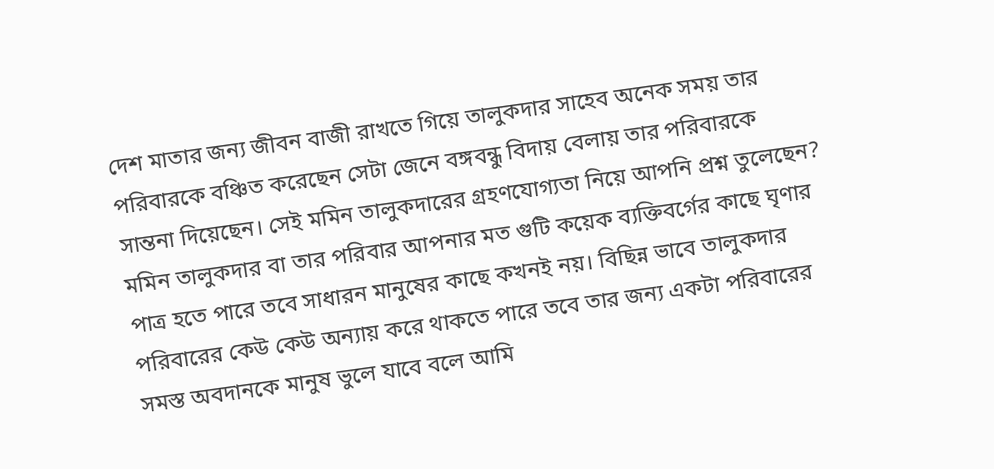দেশ মাতার জন্য জীবন বাজী রাখতে গিয়ে তালুকদার সাহেব অনেক সময় তার পরিবারকে বঞ্চিত করেছেন সেটা জেনে বঙ্গবন্ধু বিদায় বেলায় তার পরিবারকে সান্তনা দিয়েছেন। সেই মমিন তালুকদারের গ্রহণযোগ্যতা নিয়ে আপনি প্রশ্ন তুলেছেন? মমিন তালুকদার বা তার পরিবার আপনার মত গুটি কয়েক ব্যক্তিবর্গের কাছে ঘৃণার পাত্র হতে পারে তবে সাধারন মানুষের কাছে কখনই নয়। বিছিন্ন ভাবে তালুকদার পরিবারের কেউ কেউ অন্যায় করে থাকতে পারে তবে তার জন্য একটা পরিবারের সমস্ত অবদানকে মানুষ ভুলে যাবে বলে আমি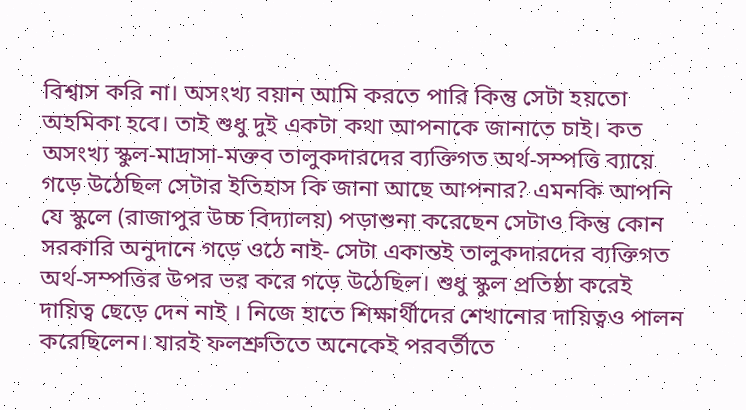বিশ্বাস করি না। অসংখ্য বয়ান আমি করতে পারি কিন্তু সেটা হয়তো অহমিকা হবে। তাই শুধু দুই একটা কথা আপনাকে জানাতে চাই। কত অসংখ্য স্কুল-মাদ্রাসা-মক্তব তালুকদারদের ব্যক্তিগত অর্থ-সম্পত্তি ব্যায়ে গড়ে উঠেছিল সেটার ইতিহাস কি জানা আছে আপনার? এমনকি আপনি যে স্কুলে (রাজাপুর উচ্চ বিদ্যালয়) পড়াশুনা করেছেন সেটাও কিন্তু কোন সরকারি অনুদানে গড়ে ওঠে নাই- সেটা একান্তই তালুকদারদের ব্যক্তিগত অর্থ-সম্পত্তির উপর ভর করে গড়ে উঠেছিল। শুধু স্কুল প্রতিষ্ঠা করেই দায়িত্ব ছেড়ে দেন নাই । নিজে হাতে শিক্ষার্থীদের শেখানোর দায়িত্বও পালন করেছিলেন। যারই ফলশ্রুতিতে অনেকেই পরবর্তীতে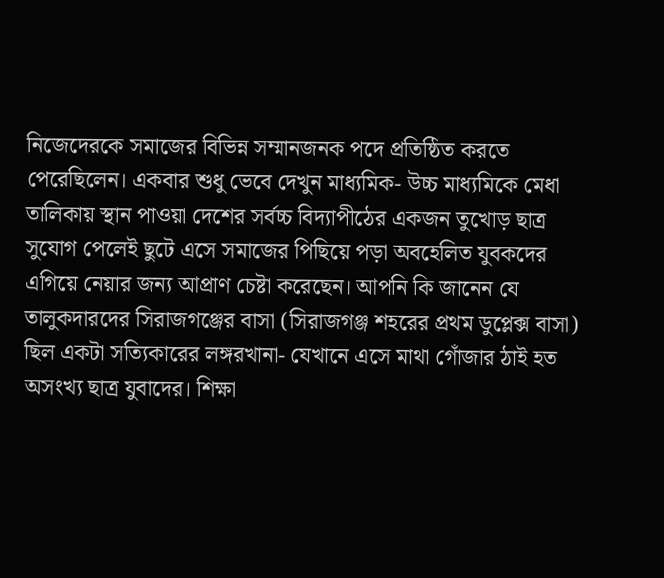নিজেদেরকে সমাজের বিভিন্ন সম্মানজনক পদে প্রতিষ্ঠিত করতে পেরেছিলেন। একবার শুধু ভেবে দেখুন মাধ্যমিক- উচ্চ মাধ্যমিকে মেধা তালিকায় স্থান পাওয়া দেশের সর্বচ্চ বিদ্যাপীঠের একজন তুখোড় ছাত্র সুযোগ পেলেই ছুটে এসে সমাজের পিছিয়ে পড়া অবহেলিত যুবকদের এগিয়ে নেয়ার জন্য আপ্রাণ চেষ্টা করেছেন। আপনি কি জানেন যে তালুকদারদের সিরাজগঞ্জের বাসা (সিরাজগঞ্জ শহরের প্রথম ডুপ্লেক্স বাসা) ছিল একটা সত্যিকারের লঙ্গরখানা- যেখানে এসে মাথা গোঁজার ঠাই হত অসংখ্য ছাত্র যুবাদের। শিক্ষা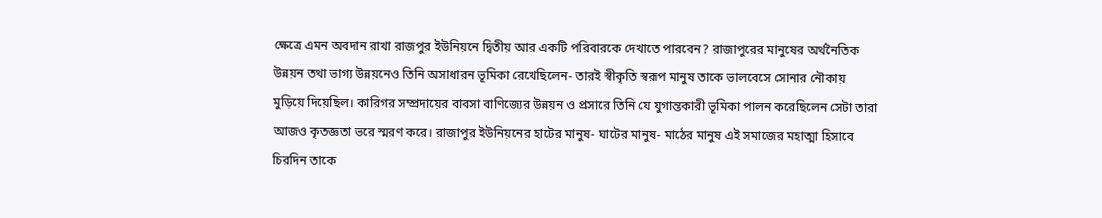ক্ষেত্রে এমন অবদান রাখা রাজপুর ইউনিয়নে দ্বিতীয় আর একটি পরিবারকে দেখাতে পারবেন? রাজাপুরের মানুষের অর্থনৈতিক উন্নয়ন তথা ভাগ্য উন্নয়নেও তিনি অসাধারন ভূমিকা রেখেছিলেন- তারই স্বীকৃতি স্বরূপ মানুষ তাকে ভালবেসে সোনার নৌকায় মুড়িয়ে দিয়েছিল। কারিগর সম্প্রদায়ের বাবসা বাণিজ্যের উন্নয়ন ও প্রসারে তিনি যে যুগান্তকারী ভূমিকা পালন করেছিলেন সেটা তারা আজও কৃতজ্ঞতা ভরে স্মরণ করে। রাজাপুর ইউনিয়নের হাটের মানুষ- ঘাটের মানুষ- মাঠের মানুষ এই সমাজের মহাত্মা হিসাবে চিরদিন তাকে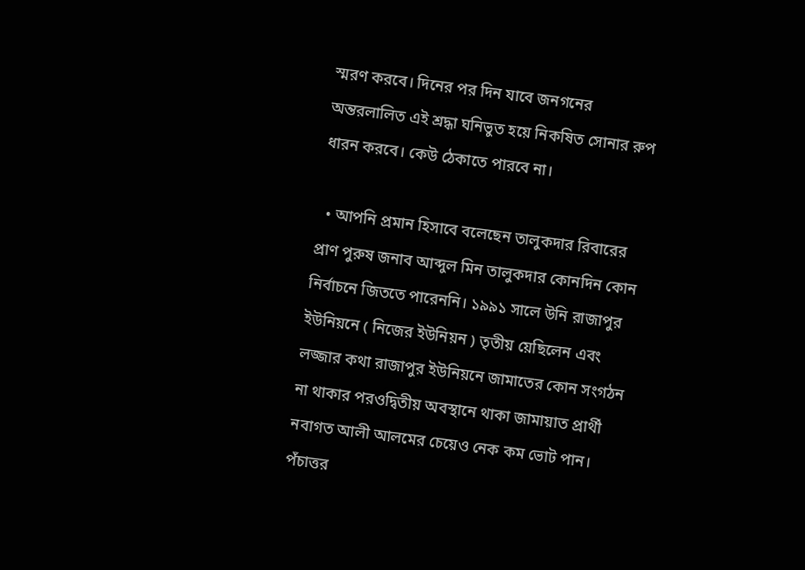স্মরণ করবে। দিনের পর দিন যাবে জনগনের অন্তরলালিত এই শ্রদ্ধা ঘনিভুত হয়ে নিকষিত সোনার রুপ ধারন করবে। কেউ ঠেকাতে পারবে না।

  • আপনি প্রমান হিসাবে বলেছেন তালুকদার রিবারের প্রাণ পুরুষ জনাব আব্দুল মিন তালুকদার কোনদিন কোন নির্বাচনে জিততে পারেননি। ১৯৯১ সালে উনি রাজাপুর ইউনিয়নে ( নিজের ইউনিয়ন ) তৃতীয় য়েছিলেন এবং লজ্জার কথা রাজাপুর ইউনিয়নে জামাতের কোন সংগঠন না থাকার পরওদ্বিতীয় অবস্থানে থাকা জামায়াত প্রার্থী নবাগত আলী আলমের চেয়েও নেক কম ভোট পান। পঁচাত্তর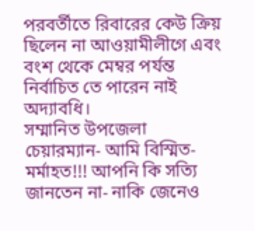পরবর্তীতে রিবারের কেউ ক্রিয় ছিলেন না আওয়ামীলীগে এবং বংশ থেকে মেম্বর পর্যন্ত নির্বাচিত তে পারেন নাই অদ্যাবধি।
সম্মানিত উপজেলা চেয়ারম্যান- আমি বিস্মিত- মর্মাহত!!! আপনি কি সত্যি জানতেন না- নাকি জেনেও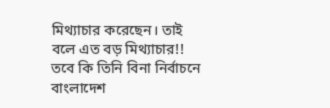মিথ্যাচার করেছেন। তাই বলে এত বড় মিথ্যাচার!! তবে কি তিনি বিনা নির্বাচনে বাংলাদেশ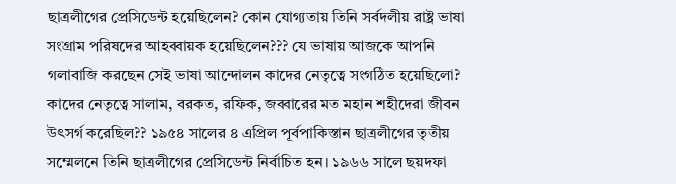ছাত্রলীগের প্রেসিডেন্ট হয়েছিলেন? কোন যোগ্যতায় তিনি সর্বদলীয় রাষ্ট্র ভাষা সংগ্রাম পরিষদের আহব্বায়ক হয়েছিলেন??? যে ভাষায় আজকে আপনি গলাবাজি করছেন সেই ভাষা আন্দোলন কাদের নেতৃত্বে সংগঠিত হয়েছিলো? কাদের নেতৃত্বে সালাম, বরকত, রফিক, জব্বারের মত মহান শহীদেরা জীবন উৎসর্গ করেছিল?? ১৯৫৪ সালের ৪ এপ্রিল পূর্বপাকিস্তান ছাত্রলীগের তৃতীয় সম্মেলনে তিনি ছাত্রলীগের প্রেসিডেন্ট নির্বাচিত হন। ১৯৬৬ সালে ছয়দফা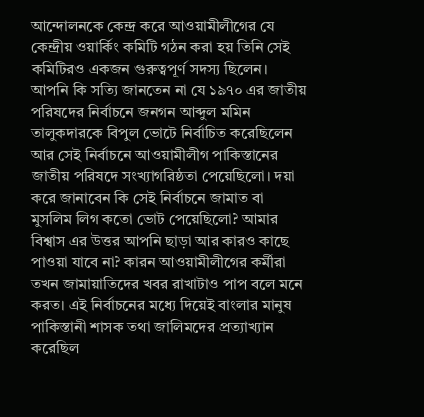আন্দোলনকে কেন্দ্র করে আওয়ামীলীগের যে কেন্দ্রীয় ওয়ার্কিং কমিটি গঠন করা হয় তিনি সেই কমিটিরও একজন গুরুত্বপূর্ণ সদস্য ছিলেন। আপনি কি সত্যি জানতেন না যে ১৯৭০ এর জাতীয় পরিষদের নির্বাচনে জনগন আব্দুল মমিন তালুকদারকে বিপুল ভোটে নির্বাচিত করেছিলেন আর সেই নির্বাচনে আওয়ামীলীগ পাকিস্তানের জাতীয় পরিষদে সংখ্যাগরিষ্ঠতা পেয়েছিলো। দয়া করে জানাবেন কি সেই নির্বাচনে জামাত বা মুসলিম লিগ কতো ভোট পেয়েছিলো? আমার বিশ্বাস এর উত্তর আপনি ছাড়া আর কারও কাছে পাওয়া যাবে না? কারন আওয়ামীলীগের কর্মীরা তখন জামায়াতিদের খবর রাখাটাও পাপ বলে মনে করত। এই নির্বাচনের মধ্যে দিয়েই বাংলার মানুষ পাকিস্তানী শাসক তথা জালিমদের প্রত্যাখ্যান করেছিল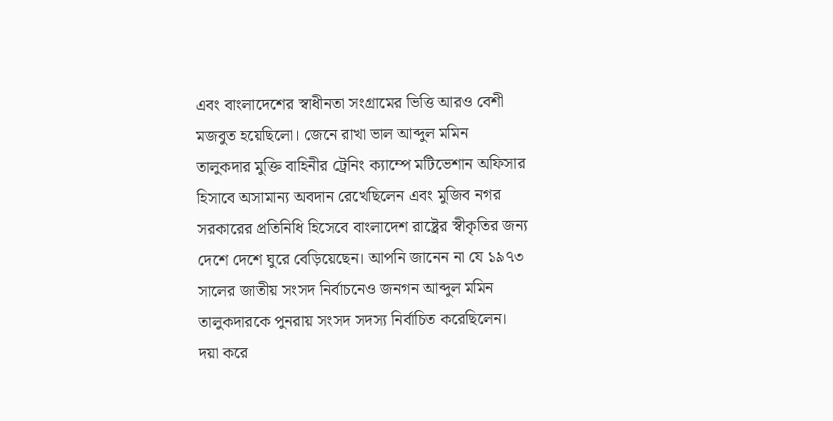এবং বাংলাদেশের স্বাধীনতা সংগ্রামের ভিত্তি আরও বেশী মজবুত হয়েছিলো। জেনে রাখা ভাল আব্দুল মমিন তালুকদার মুক্তি বাহিনীর ট্রেনিং ক্যাম্পে মটিভেশান অফিসার হিসাবে অসামান্য অবদান রেখেছিলেন এবং মুজিব নগর সরকারের প্রতিনিধি হিসেবে বাংলাদেশ রাষ্ট্রের স্বীকৃতির জন্য দেশে দেশে ঘুরে বেড়িয়েছেন। আপনি জানেন না যে ১৯৭৩ সালের জাতীয় সংসদ নির্বাচনেও জনগন আব্দুল মমিন তালুকদারকে পুনরায় সংসদ সদস্য নির্বাচিত করেছিলেন। দয়া করে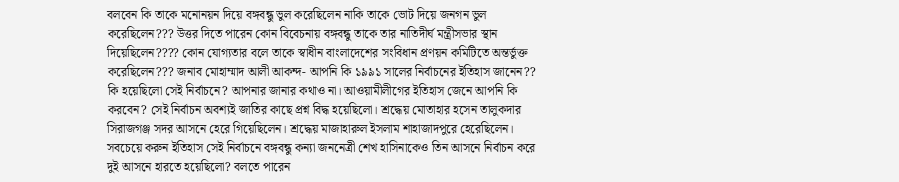বলবেন কি তাকে মনোনয়ন দিয়ে বঙ্গবন্ধু ভুল করেছিলেন নাকি তাকে ভোট দিয়ে জনগন ভুল করেছিলেন??? উত্তর দিতে পারেন কোন বিবেচনায় বঙ্গবন্ধু তাকে তার নাতিদীর্ঘ মন্ত্রীসভার স্থান দিয়েছিলেন???? কোন যোগ্যতার বলে তাকে স্বাধীন বাংলাদেশের সংবিধান প্রণয়ন কমিটিতে অন্তর্ভুক্ত করেছিলেন??? জনাব মোহাম্মাদ আলী আকন্দ- আপনি কি ১৯৯১ সালের নির্বাচনের ইতিহাস জানেন?? কি হয়েছিলো সেই নির্বাচনে? আপনার জানার কথাও না। আওয়ামীলীগের ইতিহাস জেনে আপনি কি করবেন? সেই নির্বাচন অবশ্যই জাতির কাছে প্রশ্ন বিদ্ধ হয়েছিলো। শ্রদ্ধেয় মোতাহার হসেন তালুকদার সিরাজগঞ্জ সদর আসনে হেরে গিয়েছিলেন। শ্রদ্ধেয় মাজাহারুল ইসলাম শাহাজাদপুরে হেরেছিলেন। সবচেয়ে করুন ইতিহাস সেই নির্বাচনে বঙ্গবন্ধু কন্যা জননেত্রী শেখ হাসিনাকেও তিন আসনে নির্বাচন করে দুই আসনে হারতে হয়েছিলো? বলতে পারেন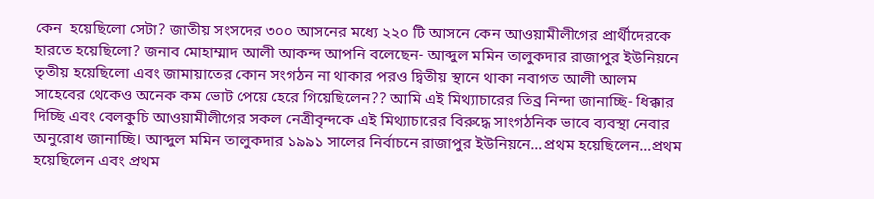কেন  হয়েছিলো সেটা? জাতীয় সংসদের ৩০০ আসনের মধ্যে ২২০ টি আসনে কেন আওয়ামীলীগের প্রার্থীদেরকে হারতে হয়েছিলো? জনাব মোহাম্মাদ আলী আকন্দ আপনি বলেছেন- আব্দুল মমিন তালুকদার রাজাপুর ইউনিয়নে তৃতীয় হয়েছিলো এবং জামায়াতের কোন সংগঠন না থাকার পরও দ্বিতীয় স্থানে থাকা নবাগত আলী আলম সাহেবের থেকেও অনেক কম ভোট পেয়ে হেরে গিয়েছিলেন?? আমি এই মিথ্যাচারের তিব্র নিন্দা জানাচ্ছি- ধিক্কার দিচ্ছি এবং বেলকুচি আওয়ামীলীগের সকল নেত্রীবৃন্দকে এই মিথ্যাচারের বিরুদ্ধে সাংগঠনিক ভাবে ব্যবস্থা নেবার অনুরোধ জানাচ্ছি। আব্দুল মমিন তালুকদার ১৯৯১ সালের নির্বাচনে রাজাপুর ইউনিয়নে…প্রথম হয়েছিলেন…প্রথম হয়েছিলেন এবং প্রথম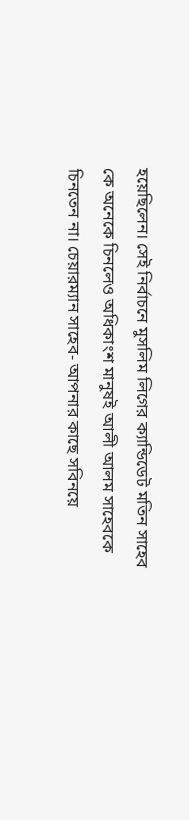হয়েছিলেন। সেই নির্বাচনে মুসলিম লিগের ক্যান্ডিডেট মতিন সাহেব কে অনেকে চিনলেও অধিকাংশ মানুষই আলী আলম সাহেবকে চিনতেন না। চেয়ারম্যান সাহেব- আপনার কাছে সবিনয়ে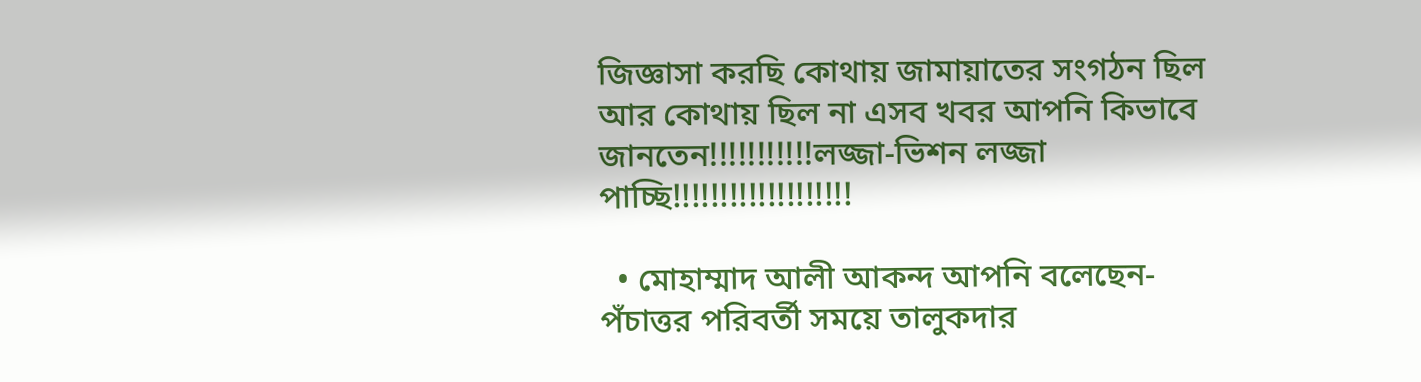জিজ্ঞাসা করছি কোথায় জামায়াতের সংগঠন ছিল আর কোথায় ছিল না এসব খবর আপনি কিভাবে জানতেন!!!!!!!!!!!লজ্জা-ভিশন লজ্জা পাচ্ছি!!!!!!!!!!!!!!!!!!!

  • মোহাম্মাদ আলী আকন্দ আপনি বলেছেন-পঁচাত্তর পরিবর্তী সময়ে তালুকদার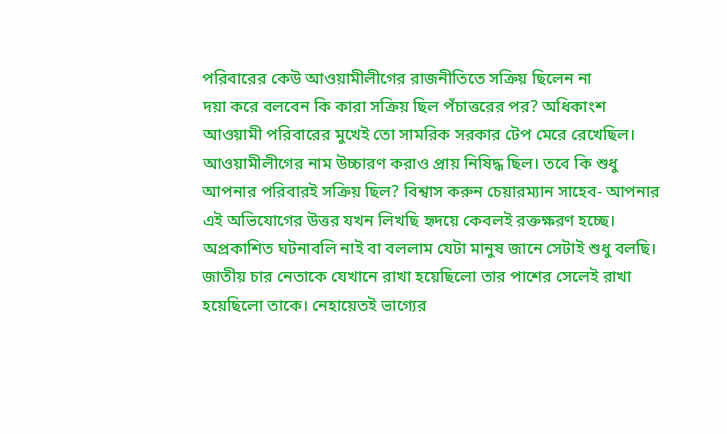পরিবারের কেউ আওয়ামীলীগের রাজনীতিতে সক্রিয় ছিলেন না
দয়া করে বলবেন কি কারা সক্রিয় ছিল পঁচাত্তরের পর? অধিকাংশ আওয়ামী পরিবারের মুখেই তো সামরিক সরকার টেপ মেরে রেখেছিল। আওয়ামীলীগের নাম উচ্চারণ করাও প্রায় নিষিদ্ধ ছিল। তবে কি শুধু আপনার পরিবারই সক্রিয় ছিল? বিশ্বাস করুন চেয়ারম্যান সাহেব- আপনার এই অভিযোগের উত্তর যখন লিখছি হৃদয়ে কেবলই রক্তক্ষরণ হচ্ছে। অপ্রকাশিত ঘটনাবলি নাই বা বললাম যেটা মানুষ জানে সেটাই শুধু বলছি। জাতীয় চার নেতাকে যেখানে রাখা হয়েছিলো তার পাশের সেলেই রাখা হয়েছিলো তাকে। নেহায়েতই ভাগ্যের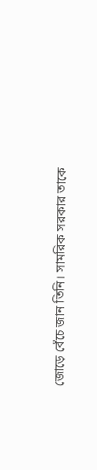জোড়ে বেঁচে জান তিনি। সামরিক সরকার তাকে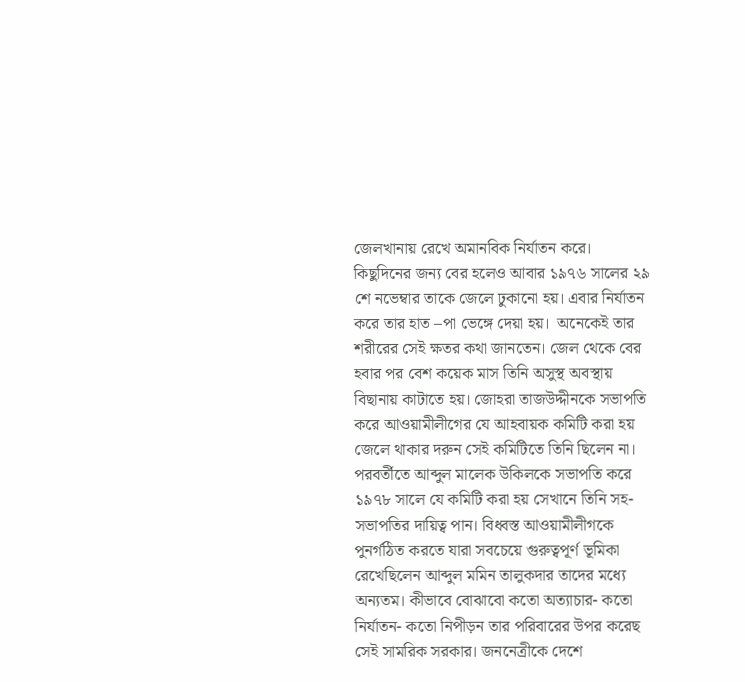জেলখানায় রেখে অমানবিক নির্যাতন করে। কিছুদিনের জন্য বের হলেও আবার ১৯৭৬ সালের ২৯ শে নভেম্বার তাকে জেলে ঢুকানো হয়। এবার নির্যাতন করে তার হাত –পা ভেঙ্গে দেয়া হয়।  অনেকেই তার শরীরের সেই ক্ষতর কথা জানতেন। জেল থেকে বের হবার পর বেশ কয়েক মাস তিনি অসুস্থ অবস্থায় বিছানায় কাটাতে হয়। জোহরা তাজউদ্দীনকে সভাপতি করে আওয়ামীলীগের যে আহবায়ক কমিটি করা হয় জেলে থাকার দরুন সেই কমিটিতে তিনি ছিলেন না। পরবর্তীতে আব্দুল মালেক উকিলকে সভাপতি করে ১৯৭৮ সালে যে কমিটি করা হয় সেখানে তিনি সহ-সভাপতির দায়িত্ব পান। বিধ্বস্ত আওয়ামীলীগকে পুনর্গঠিত করতে যারা সবচেয়ে গুরুত্বপূর্ণ ভূমিকা রেখেছিলেন আব্দুল মমিন তালুকদার তাদের মধ্যে অন্যতম। কীভাবে বোঝাবো কতো অত্যাচার- কতো নির্যাতন- কতো নিপীড়ন তার পরিবারের উপর করেছ সেই সামরিক সরকার। জননেত্রীকে দেশে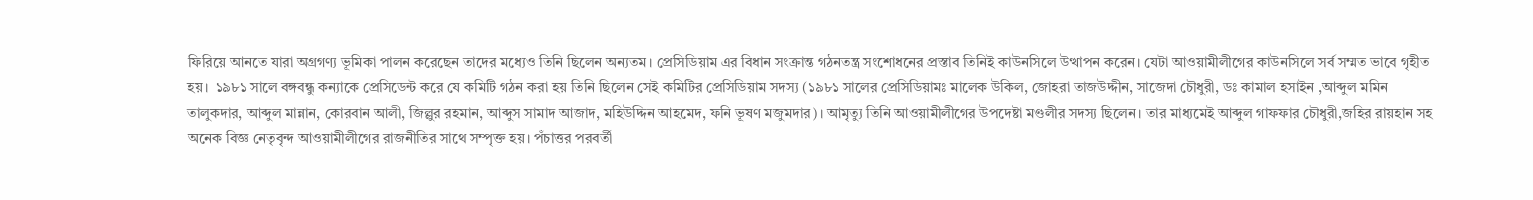ফিরিয়ে আনতে যারা অগ্রগণ্য ভূমিকা পালন করেছেন তাদের মধ্যেও তিনি ছিলেন অন্যতম। প্রেসিডিয়াম এর বিধান সংক্রান্ত গঠনতন্ত্র সংশোধনের প্রস্তাব তিনিই কাউনসিলে উত্থাপন করেন। যেটা আওয়ামীলীগের কাউনসিলে সর্ব সম্মত ভাবে গৃহীত হয়।  ১৯৮১ সালে বঙ্গবন্ধু কন্যাকে প্রেসিডেন্ট করে যে কমিটি গঠন করা হয় তিনি ছিলেন সেই কমিটির প্রেসিডিয়াম সদস্য (১৯৮১ সালের প্রেসিডিয়ামঃ মালেক উকিল, জোহরা তাজউদ্দীন, সাজেদা চৌধুরী, ডঃ কামাল হসাইন ,আব্দুল মমিন তালুকদার, আব্দুল মান্নান, কোরবান আলী, জিল্লুর রহমান, আব্দুস সামাদ আজাদ, মহিউদ্দিন আহমেদ, ফনি ভূষণ মজুমদার)। আমৃত্যু তিনি আওয়ামীলীগের উপদেষ্টা মণ্ডলীর সদস্য ছিলেন। তার মাধ্যমেই আব্দুল গাফফার চৌধুরী,জহির রায়হান সহ অনেক বিজ্ঞ নেতৃবৃন্দ আওয়ামীলীগের রাজনীতির সাথে সম্পৃক্ত হয়। পঁচাত্তর পরবর্তী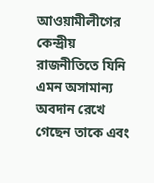আওয়ামীলীগের কেন্দ্রীয় রাজনীতিতে যিনি এমন অসামান্য অবদান রেখে গেছেন তাকে এবং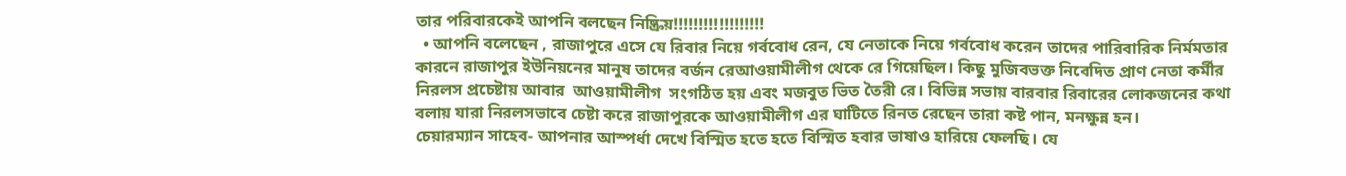তার পরিবারকেই আপনি বলছেন নিষ্ক্রিয়!!!!!!!!!!!!!!!!!!
  • আপনি বলেছেন , রাজাপুরে এসে যে রিবার নিয়ে গর্ববোধ রেন, যে নেতাকে নিয়ে গর্ববোধ করেন তাদের পারিবারিক নির্মমতার কারনে রাজাপুর ইউনিয়নের মানুষ তাদের বর্জন রেআওয়ামীলীগ থেকে রে গিয়েছিল। কিছু মুজিবভক্ত নিবেদিত প্রাণ নেতা কর্মীর নিরলস প্রচেষ্টায় আবার  আওয়ামীলীগ  সংগঠিত হয় এবং মজবুত ভিত তৈরী রে। বিভিন্ন সভায় বারবার রিবারের লোকজনের কথা বলায় যারা নিরলসভাবে চেষ্টা করে রাজাপুরকে আওয়ামীলীগ এর ঘাটিতে রিনত রেছেন তারা কষ্ট পান, মনক্ষুন্ন হন।
চেয়ারম্যান সাহেব- আপনার আস্পর্ধা দেখে বিস্মিত হতে হতে বিস্মিত হবার ভাষাও হারিয়ে ফেলছি। যে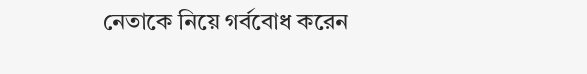নেতাকে নিয়ে গর্ববোধ করেন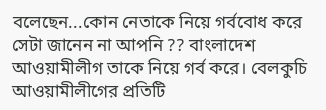বলেছেন...কোন নেতাকে নিয়ে গর্ববোধ করে সেটা জানেন না আপনি ?? বাংলাদেশ আওয়ামীলীগ তাকে নিয়ে গর্ব করে। বেলকুচি আওয়ামীলীগের প্রতিটি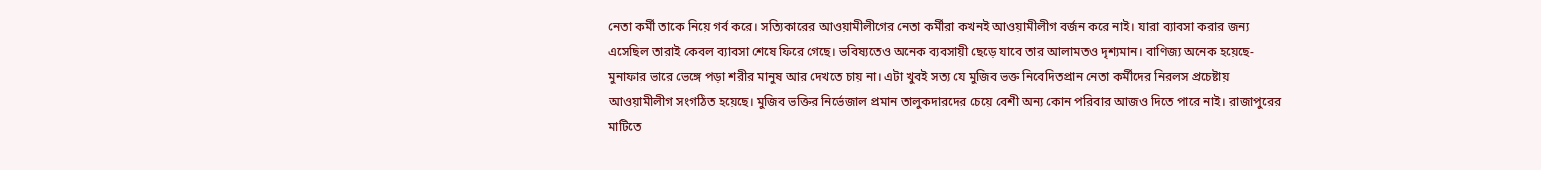নেতা কর্মী তাকে নিয়ে গর্ব করে। সত্যিকারের আওয়ামীলীগের নেতা কর্মীরা কখনই আওয়ামীলীগ বর্জন করে নাই। যারা ব্যাবসা করার জন্য এসেছিল তারাই কেবল ব্যাবসা শেষে ফিরে গেছে। ভবিষ্যতেও অনেক ব্যবসায়ী ছেড়ে যাবে তার আলামতও দৃশ্যমান। বাণিজ্য অনেক হয়েছে- মুনাফার ভারে ভেঙ্গে পড়া শরীর মানুষ আর দেখতে চায় না। এটা খুবই সত্য যে মুজিব ভক্ত নিবেদিতপ্রান নেতা কর্মীদের নিরলস প্রচেষ্টায় আওয়ামীলীগ সংগঠিত হয়েছে। মুজিব ভক্তির নির্ভেজাল প্রমান তালুকদারদের চেয়ে বেশী অন্য কোন পরিবার আজও দিতে পারে নাই। রাজাপুরের মাটিতে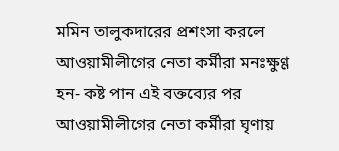মমিন তালুকদারের প্রশংসা করলে আওয়ামীলীগের নেতা কর্মীরা মনঃক্ষুণ্ণ হন- কষ্ট পান এই বক্তব্যের পর আওয়ামীলীগের নেতা কর্মীরা ঘৃণায়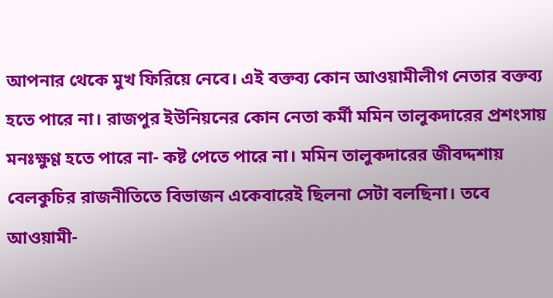আপনার থেকে মুখ ফিরিয়ে নেবে। এই বক্তব্য কোন আওয়ামীলীগ নেতার বক্তব্য হতে পারে না। রাজপুর ইউনিয়নের কোন নেতা কর্মী মমিন তালুকদারের প্রশংসায় মনঃক্ষুণ্ণ হতে পারে না- কষ্ট পেতে পারে না। মমিন তালুকদারের জীবদ্দশায় বেলকুচির রাজনীতিতে বিভাজন একেবারেই ছিলনা সেটা বলছিনা। তবে আওয়ামী-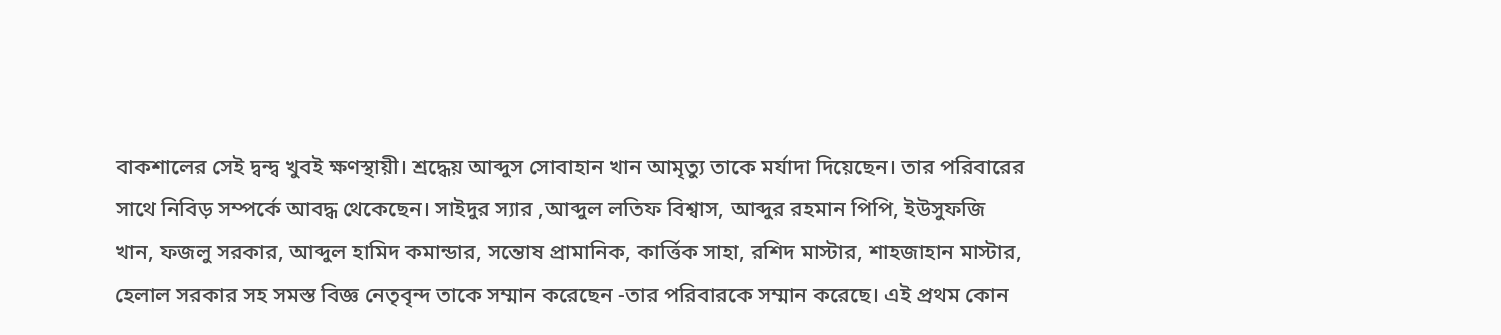বাকশালের সেই দ্বন্দ্ব খুবই ক্ষণস্থায়ী। শ্রদ্ধেয় আব্দুস সোবাহান খান আমৃত্যু তাকে মর্যাদা দিয়েছেন। তার পরিবারের সাথে নিবিড় সম্পর্কে আবদ্ধ থেকেছেন। সাইদুর স্যার ,আব্দুল লতিফ বিশ্বাস, আব্দুর রহমান পিপি, ইউসুফজি খান, ফজলু সরকার, আব্দুল হামিদ কমান্ডার, সন্তোষ প্রামানিক, কার্ত্তিক সাহা, রশিদ মাস্টার, শাহজাহান মাস্টার, হেলাল সরকার সহ সমস্ত বিজ্ঞ নেতৃবৃন্দ তাকে সম্মান করেছেন -তার পরিবারকে সম্মান করেছে। এই প্রথম কোন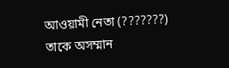আওয়ামী নেতা (???????) তাকে অসম্মান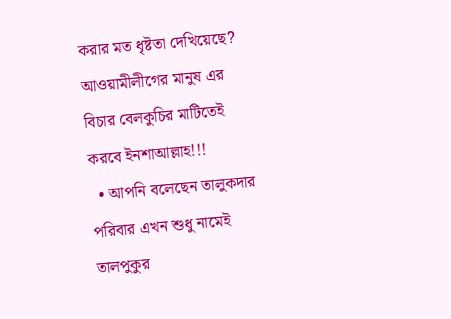করার মত ধৃষ্টতা দেখিয়েছে? আওয়ামীলীগের মানুষ এর বিচার বেলকুচির মাটিতেই করবে ইনশাআল্লাহ!!!
  • আপনি বলেছেন তালুকদার পরিবার এখন শুধু নামেই তালপুকুর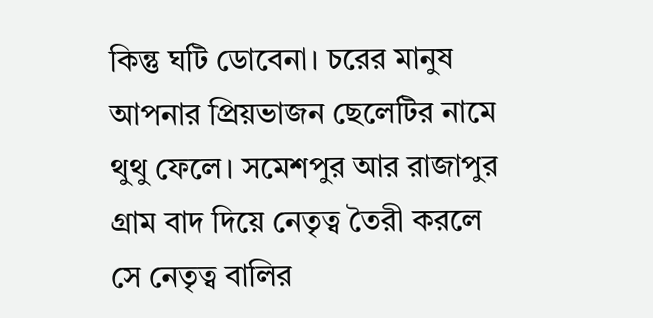কিন্তু ঘটি ডোবেনা। চরের মানুষ আপনার প্রিয়ভাজন ছেলেটির নামে থুথু ফেলে। সমেশপুর আর রাজাপুর গ্রাম বাদ দিয়ে নেতৃত্ব তৈরী করলে সে নেতৃত্ব বালির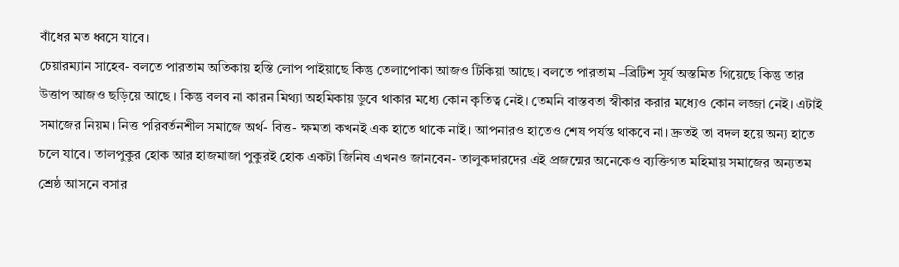বাঁধের মত ধ্বসে যাবে।
চেয়ারম্যান সাহেব- বলতে পারতাম অতিকায় হস্তি লোপ পাইয়াছে কিন্তু তেলাপোকা আজও টিকিয়া আছে। বলতে পারতাম –ব্রিটিশ সূর্য অস্তমিত গিয়েছে কিন্তু তার উত্তাপ আজও ছড়িয়ে আছে । কিন্তু বলব না কারন মিথ্যা অহমিকায় ডুবে থাকার মধ্যে কোন কৃতিত্ব নেই। তেমনি বাস্তবতা স্বীকার করার মধ্যেও কোন লজ্জা নেই। এটাই সমাজের নিয়ম। নিত্ত পরিবর্তনশীল সমাজে অর্থ- বিত্ত- ক্ষমতা কখনই এক হাতে থাকে নাই। আপনারও হাতেও শেষ পর্যন্ত থাকবে না। দ্রুতই তা বদল হয়ে অন্য হাতে চলে যাবে। তালপুকুর হোক আর হাজমাজা পুকুরই হোক একটা জিনিষ এখনও জানবেন- তালুকদারদের এই প্রজন্মের অনেকেও ব্যক্তিগত মহিমায় সমাজের অন্যতম শ্রেষ্ঠ আসনে বসার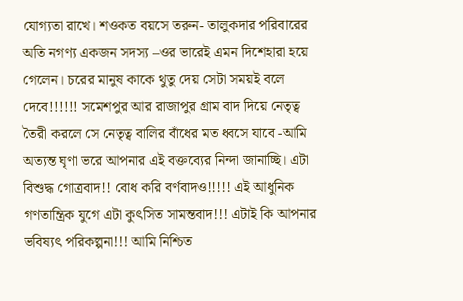যোগ্যতা রাখে। শওকত বয়সে তরুন- তালুকদার পরিবারের অতি নগণ্য একজন সদস্য –ওর ভারেই এমন দিশেহারা হয়ে গেলেন। চরের মানুষ কাকে থুতু দেয় সেটা সময়ই বলে দেবে!!!!!! সমেশপুর আর রাজাপুর গ্রাম বাদ দিয়ে নেতৃত্ব তৈরী করলে সে নেতৃত্ব বালির বাঁধের মত ধ্বসে যাবে -আমি অত্যন্ত ঘৃণা ভরে আপনার এই বক্তব্যের নিন্দা জানাচ্ছি। এটা বিশুদ্ধ গোত্রবাদ!! বোধ করি বর্ণবাদও!!!!! এই আধুনিক গণতান্ত্রিক যুগে এটা কুৎসিত সামন্তবাদ!!! এটাই কি আপনার ভবিষ্যৎ পরিকল্পনা!!! আমি নিশ্চিত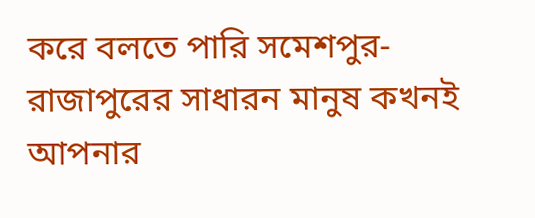করে বলতে পারি সমেশপুর- রাজাপুরের সাধারন মানুষ কখনই আপনার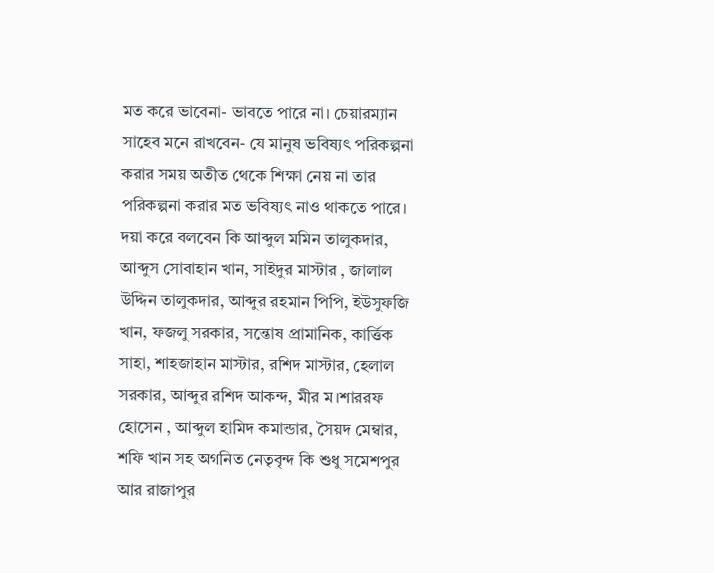মত করে ভাবেনা- ভাবতে পারে না। চেয়ারম্যান সাহেব মনে রাখবেন- যে মানুষ ভবিষ্যৎ পরিকল্পনা করার সময় অতীত থেকে শিক্ষা নেয় না তার পরিকল্পনা করার মত ভবিষ্যৎ নাও থাকতে পারে। দয়া করে বলবেন কি আব্দুল মমিন তালুকদার, আব্দুস সোবাহান খান, সাইদুর মাস্টার , জালাল উদ্দিন তালুকদার, আব্দুর রহমান পিপি, ইউসুফজি খান, ফজলু সরকার, সন্তোষ প্রামানিক, কার্ত্তিক সাহা, শাহজাহান মাস্টার, রশিদ মাস্টার, হেলাল সরকার, আব্দুর রশিদ আকন্দ, মীর ম।শাররফ হোসেন , আব্দুল হামিদ কমান্ডার, সৈয়দ মেম্বার, শফি খান সহ অগনিত নেতৃবৃন্দ কি শুধু সমেশপুর আর রাজাপুর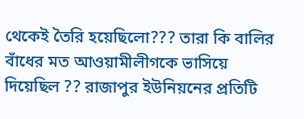থেকেই তৈরি হয়েছিলো??? তারা কি বালির বাঁধের মত আওয়ামীলীগকে ভাসিয়ে দিয়েছিল ?? রাজাপুর ইউনিয়নের প্রতিটি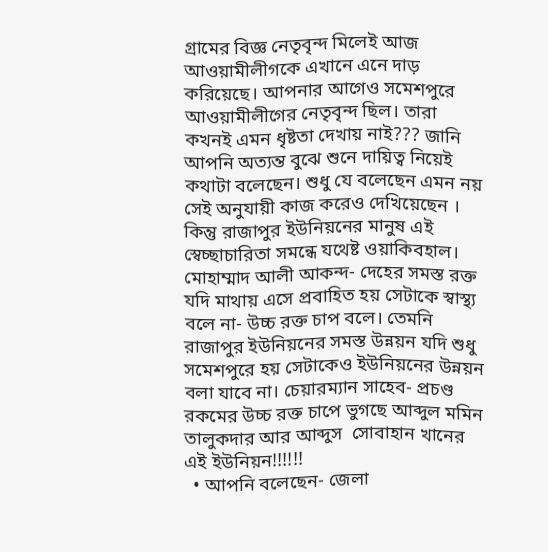গ্রামের বিজ্ঞ নেতৃবৃন্দ মিলেই আজ আওয়ামীলীগকে এখানে এনে দাড় করিয়েছে। আপনার আগেও সমেশপুরে আওয়ামীলীগের নেতৃবৃন্দ ছিল। তারা কখনই এমন ধৃষ্টতা দেখায় নাই??? জানি আপনি অত্যন্ত বুঝে শুনে দায়িত্ব নিয়েই কথাটা বলেছেন। শুধু যে বলেছেন এমন নয় সেই অনুযায়ী কাজ করেও দেখিয়েছেন । কিন্তু রাজাপুর ইউনিয়নের মানুষ এই স্বেচ্ছাচারিতা সমন্ধে যথেষ্ট ওয়াকিবহাল। মোহাম্মাদ আলী আকন্দ- দেহের সমস্ত রক্ত  যদি মাথায় এসে প্রবাহিত হয় সেটাকে স্বাস্থ্য বলে না- উচ্চ রক্ত চাপ বলে। তেমনি রাজাপুর ইউনিয়নের সমস্ত উন্নয়ন যদি শুধু সমেশপুরে হয় সেটাকেও ইউনিয়নের উন্নয়ন বলা যাবে না। চেয়ারম্যান সাহেব- প্রচণ্ড রকমের উচ্চ রক্ত চাপে ভুগছে আব্দুল মমিন তালুকদার আর আব্দুস  সোবাহান খানের এই ইউনিয়ন!!!!!!
  • আপনি বলেছেন- জেলা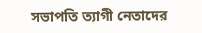সভাপতি ত্যাগী নেতাদের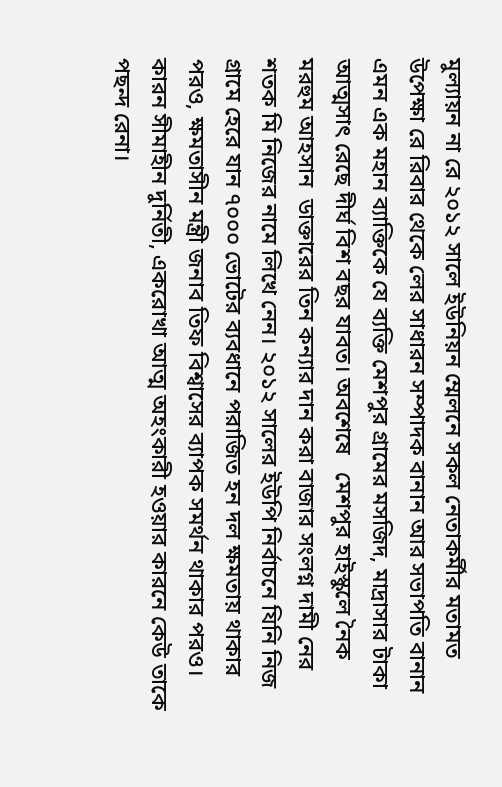মুল্যায়ন না রে ২০১২ সালে ইউনিয়ন ম্মেলনে সকল নেতাকর্মীর মতামত উপেক্ষা রে রিবার থেকে লের সাধারন সম্পাদক বানান আর সভাপতি বানান এমন এক মহান ব্যাক্তিকে যে ব্যক্তি মেশপুর গ্রামের মসজিদ, মাদ্রাসার টাকা আত্মসাৎ রেছে দীর্ঘ বিশ বছর যাবত। অবশেষে   মেশপুর হাইস্কুলে নৈক মরহুম আহসান  ডাক্তারের তিন কন্যার দান করা বাজার সংলগ্ন দামী নের শতক মি নিজের নামে লিখে নেন। ২০১২ সালের ইউপি নির্বাচনে যিনি নিজ গ্রামে হেরে যান ৭০০০ ভোটের ব্যবধানে পরাজিত হন দল ক্ষমতায় থাকার পরও, ক্ষমতাসীন মন্ত্রী জনাব তিফ বিশ্বাসের ব্যাপক সমর্থন থাকার পরও। কারন সীমাহীন দুর্নিতী, একরোখা আত্ম অহংকারী হওয়ার কারনে কেউ তাকে পছন্দ রেনা।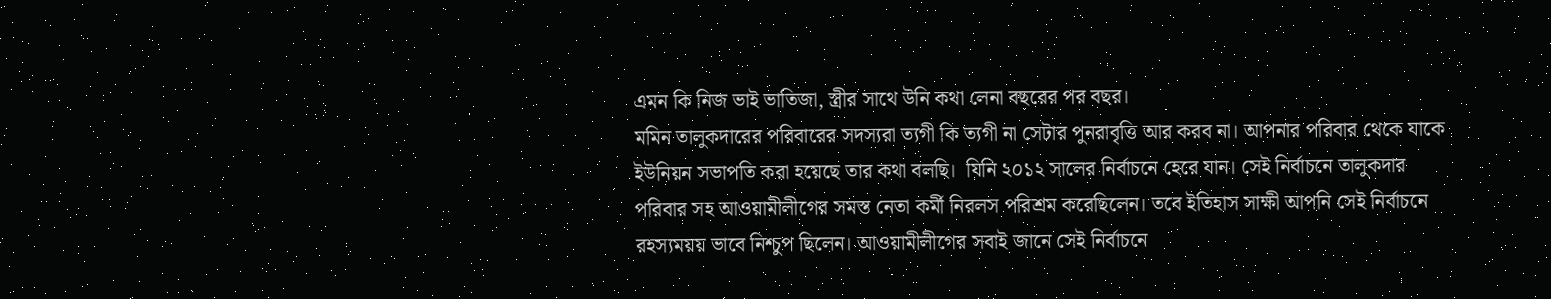এমন কি নিজ ভাই ভাতিজা, স্ত্রীর সাথে উনি কথা লেনা বছরের পর বছর।
মমিন তালুকদারের পরিবারের সদস্যরা ত্যগী কি ত্যগী না সেটার পুনরাবৃত্তি আর করব না। আপনার পরিবার থেকে যাকে ইউনিয়ন সভাপতি করা হয়েছে তার কথা বলছি।  যিনি ২০১২ সালের নির্বাচনে হেরে যান। সেই নির্বাচনে তালুকদার পরিবার সহ আওয়ামীলীগের সমস্ত নেতা কর্মী নিরলস পরিশ্রম করেছিলেন। তবে ইতিহাস সাক্ষী আপনি সেই নির্বাচনে রহস্যময়য় ভাবে নিশ্চুপ ছিলেন। আওয়ামীলীগের সবাই জানে সেই নির্বাচনে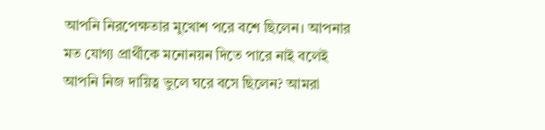আপনি নিরপেক্ষতার মুখোশ পরে বশে ছিলেন। আপনার মত যোগ্য প্রার্থীকে মনোনয়ন দিতে পারে নাই বলেই আপনি নিজ দায়িত্ব ভুলে ঘরে বসে ছিলেন? আমরা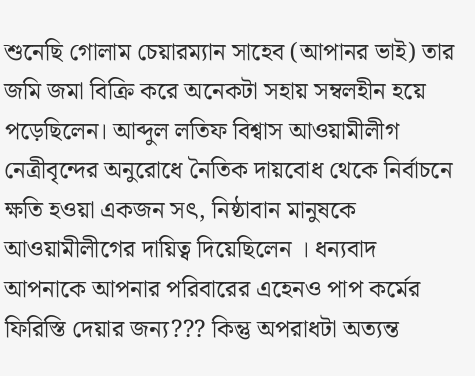শুনেছি গোলাম চেয়ারম্যান সাহেব (আপানর ভাই) তার জমি জমা বিক্রি করে অনেকটা সহায় সম্বলহীন হয়ে পড়েছিলেন। আব্দুল লতিফ বিশ্বাস আওয়ামীলীগ নেত্রীবৃন্দের অনুরোধে নৈতিক দায়বোধ থেকে নির্বাচনে ক্ষতি হওয়া একজন সৎ, নিষ্ঠাবান মানুষকে আওয়ামীলীগের দায়িত্ব দিয়েছিলেন । ধন্যবাদ আপনাকে আপনার পরিবারের এহেনও পাপ কর্মের ফিরিস্তি দেয়ার জন্য??? কিন্তু অপরাধটা অত্যন্ত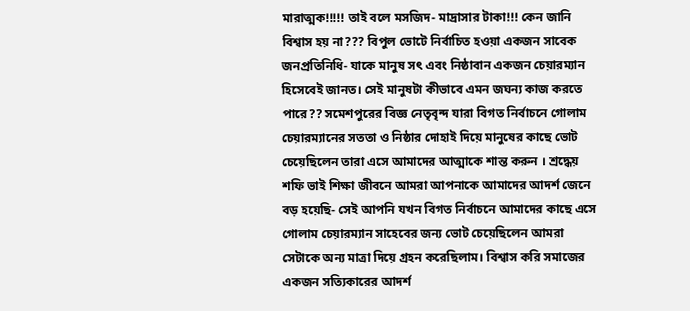মারাত্মক!!!!! তাই বলে মসজিদ- মাদ্রাসার টাকা!!! কেন জানি বিশ্বাস হয় না??? বিপুল ভোটে নির্বাচিত হওয়া একজন সাবেক জনপ্রতিনিধি- যাকে মানুষ সৎ এবং নিষ্ঠাবান একজন চেয়ারম্যান হিসেবেই জানত। সেই মানুষটা কীভাবে এমন জঘন্য কাজ করতে পারে?? সমেশপুরের বিজ্ঞ নেতৃবৃন্দ যারা বিগত নির্বাচনে গোলাম চেয়ারম্যানের সততা ও নিষ্ঠার দোহাই দিয়ে মানুষের কাছে ভোট চেয়েছিলেন তারা এসে আমাদের আত্মাকে শান্ত করুন । শ্রদ্ধেয় শফি ভাই শিক্ষা জীবনে আমরা আপনাকে আমাদের আদর্শ জেনে বড় হয়েছি- সেই আপনি যখন বিগত নির্বাচনে আমাদের কাছে এসে গোলাম চেয়ারম্যান সাহেবের জন্য ভোট চেয়েছিলেন আমরা সেটাকে অন্য মাত্রা দিয়ে গ্রহন করেছিলাম। বিশ্বাস করি সমাজের একজন সত্যিকারের আদর্শ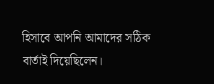হিসাবে আপনি আমাদের সঠিক বার্তাই দিয়েছিলেন।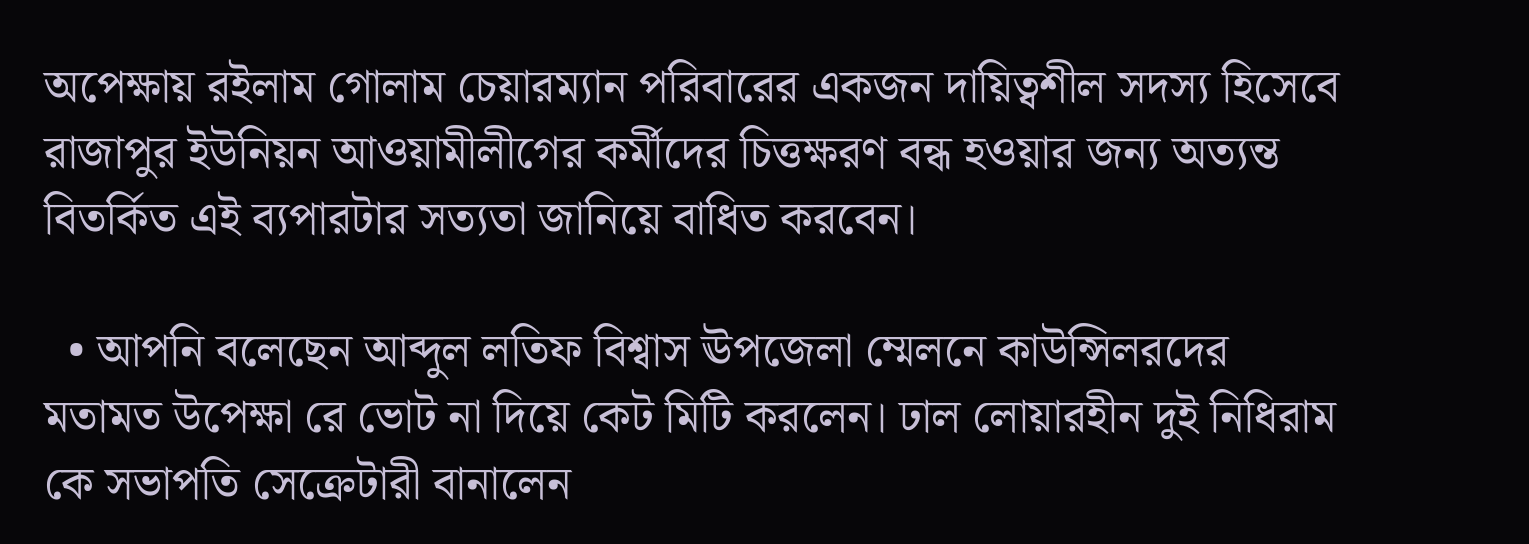অপেক্ষায় রইলাম গোলাম চেয়ারম্যান পরিবারের একজন দায়িত্বশীল সদস্য হিসেবে রাজাপুর ইউনিয়ন আওয়ামীলীগের কর্মীদের চিত্তক্ষরণ বন্ধ হওয়ার জন্য অত্যন্ত বিতর্কিত এই ব্যপারটার সত্যতা জানিয়ে বাধিত করবেন।

  • আপনি বলেছেন আব্দুল লতিফ বিশ্বাস ঊপজেলা ম্মেলনে কাউন্সিলরদের মতামত উপেক্ষা রে ভোট না দিয়ে কেট মিটি করলেন। ঢাল লোয়ারহীন দুই নিধিরাম কে সভাপতি সেক্রেটারী বানালেন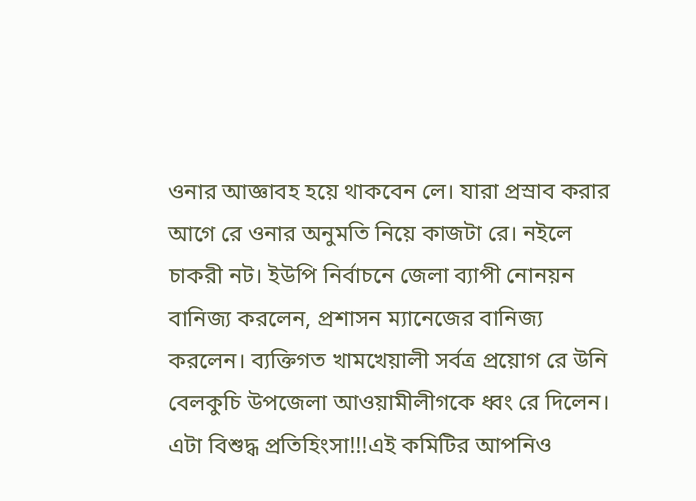ওনার আজ্ঞাবহ হয়ে থাকবেন লে। যারা প্রস্রাব করার আগে রে ওনার অনুমতি নিয়ে কাজটা রে। নইলে চাকরী নট। ইউপি নির্বাচনে জেলা ব্যাপী নোনয়ন বানিজ্য করলেন, প্রশাসন ম্যানেজের বানিজ্য করলেন। ব্যক্তিগত খামখেয়ালী সর্বত্র প্রয়োগ রে উনি বেলকুচি উপজেলা আওয়ামীলীগকে ধ্বং রে দিলেন।
এটা বিশুদ্ধ প্রতিহিংসা!!!এই কমিটির আপনিও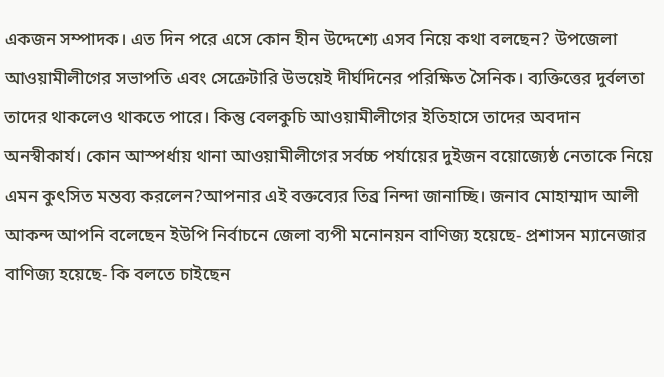একজন সম্পাদক। এত দিন পরে এসে কোন হীন উদ্দেশ্যে এসব নিয়ে কথা বলছেন? উপজেলা আওয়ামীলীগের সভাপতি এবং সেক্রেটারি উভয়েই দীর্ঘদিনের পরিক্ষিত সৈনিক। ব্যক্তিত্তের দুর্বলতা তাদের থাকলেও থাকতে পারে। কিন্তু বেলকুচি আওয়ামীলীগের ইতিহাসে তাদের অবদান অনস্বীকার্য। কোন আস্পর্ধায় থানা আওয়ামীলীগের সর্বচ্চ পর্যায়ের দুইজন বয়োজ্যেষ্ঠ নেতাকে নিয়ে এমন কুৎসিত মন্তব্য করলেন?আপনার এই বক্তব্যের তিব্র নিন্দা জানাচ্ছি। জনাব মোহাম্মাদ আলী আকন্দ আপনি বলেছেন ইউপি নির্বাচনে জেলা ব্যপী মনোনয়ন বাণিজ্য হয়েছে- প্রশাসন ম্যানেজার বাণিজ্য হয়েছে- কি বলতে চাইছেন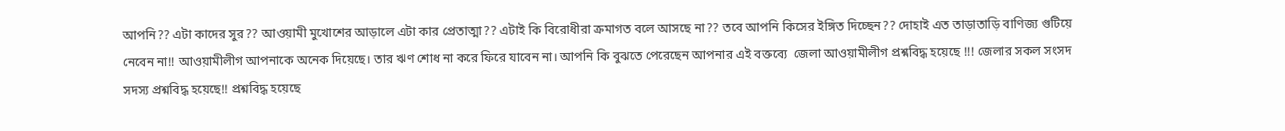আপনি?? এটা কাদের সুর?? আওয়ামী মুখোশের আড়ালে এটা কার প্রেতাত্মা?? এটাই কি বিরোধীরা ক্রমাগত বলে আসছে না?? তবে আপনি কিসের ইঙ্গিত দিচ্ছেন?? দোহাই এত তাড়াতাড়ি বাণিজ্য গুটিয়ে নেবেন না!! আওয়ামীলীগ আপনাকে অনেক দিয়েছে। তার ঋণ শোধ না করে ফিরে যাবেন না। আপনি কি বুঝতে পেরেছেন আপনার এই বক্তব্যে  জেলা আওয়ামীলীগ প্রশ্নবিদ্ধ হয়েছে !!! জেলার সকল সংসদ সদস্য প্রশ্নবিদ্ধ হয়েছে!! প্রশ্নবিদ্ধ হয়েছে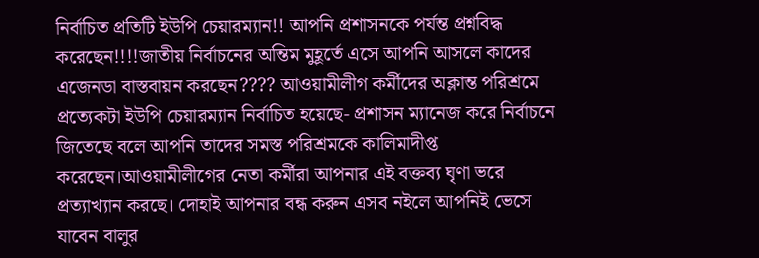নির্বাচিত প্রতিটি ইউপি চেয়ারম্যান!! আপনি প্রশাসনকে পর্যন্ত প্রশ্নবিদ্ধ করেছেন!!!!জাতীয় নির্বাচনের অন্তিম মুহূর্তে এসে আপনি আসলে কাদের এজেনডা বাস্তবায়ন করছেন???? আওয়ামীলীগ কর্মীদের অক্লান্ত পরিশ্রমে প্রত্যেকটা ইউপি চেয়ারম্যান নির্বাচিত হয়েছে- প্রশাসন ম্যানেজ করে নির্বাচনে জিতেছে বলে আপনি তাদের সমস্ত পরিশ্রমকে কালিমাদীপ্ত করেছেন।আওয়ামীলীগের নেতা কর্মীরা আপনার এই বক্তব্য ঘৃণা ভরে প্রত্যাখ্যান করছে। দোহাই আপনার বন্ধ করুন এসব নইলে আপনিই ভেসে যাবেন বালুর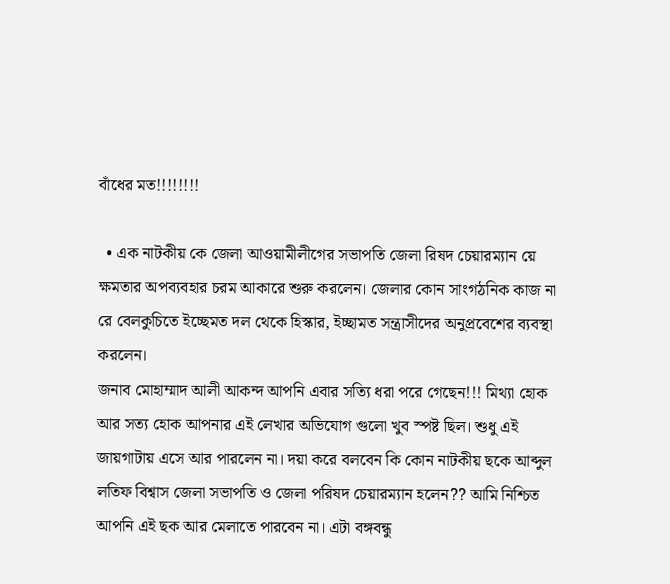বাঁধের মত!!!!!!!!

  • এক নাটকীয় কে জেলা আওয়ামীলীগের সভাপতি জেলা রিষদ চেয়ারম্যান য়ে ক্ষমতার অপব্যবহার চরম আকারে শুরু করলেন। জেলার কোন সাংগঠনিক কাজ না রে বেলকুচিতে ইচ্ছেমত দল থেকে হিস্কার, ইচ্ছামত সন্ত্রাসীদের অনুপ্রবেশের ব্যবস্থা করলেন।
জনাব মোহাম্মাদ আলী আকন্দ আপনি এবার সত্যি ধরা পরে গেছেন!!! মিথ্যা হোক আর সত্য হোক আপনার এই লেখার অভিযোগ গুলো খুব স্পষ্ট ছিল। শুধু এই জায়গাটায় এসে আর পারলেন না। দয়া করে বলবেন কি কোন নাটকীয় ছকে আব্দুল লতিফ বিশ্বাস জেলা সভাপতি ও জেলা পরিষদ চেয়ারম্যান হলেন?? আমি নিশ্চিত আপনি এই ছক আর মেলাতে পারবেন না। এটা বঙ্গবন্ধু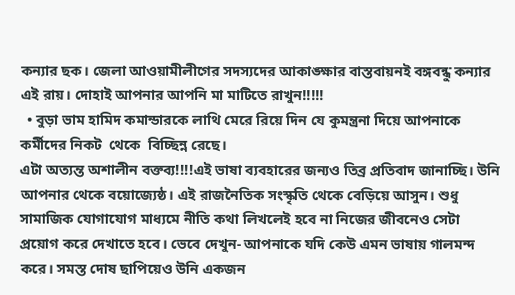কন্যার ছক। জেলা আওয়ামীলীগের সদস্যদের আকাঙ্ক্ষার বাস্তবায়নই বঙ্গবন্ধু কন্যার এই রায়। দোহাই আপনার আপনি মা মাটিতে রাখুন!!!!!
  • বুড়া ভাম হামিদ কমান্ডারকে লাথি মেরে রিয়ে দিন যে কুমন্ত্রনা দিয়ে আপনাকে কর্মীদের নিকট  থেকে  বিচ্ছিন্ন রেছে।
এটা অত্যন্ত অশালীন বক্তব্য!!!!এই ভাষা ব্যবহারের জন্যও তিব্র প্রতিবাদ জানাচ্ছি। উনি আপনার থেকে বয়োজ্যেষ্ঠ। এই রাজনৈতিক সংস্কৃতি থেকে বেড়িয়ে আসুন। শুধু সামাজিক যোগাযোগ মাধ্যমে নীতি কথা লিখলেই হবে না নিজের জীবনেও সেটা প্রয়োগ করে দেখাতে হবে। ভেবে দেখুন- আপনাকে যদি কেউ এমন ভাষায় গালমন্দ করে। সমস্ত দোষ ছাপিয়েও উনি একজন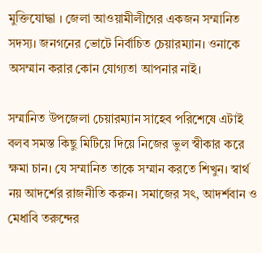মুক্তিযোদ্ধা । জেলা আওয়ামীলীগের একজন সম্মানিত সদস্য। জনগনের ভোটে নির্বাচিত চেয়ারম্যান। ওনাকে অসম্মান করার কোন যোগ্যতা আপনার নাই।

সম্মানিত উপজেলা চেয়ারম্যান সাহেব পরিশেষে এটাই বলব সমস্ত কিছু মিটিয়ে দিয়ে নিজের ভুল স্বীকার করে ক্ষমা চান। যে সম্মানিত তাকে সম্মান করতে শিখুন। স্বার্থ নয় আদর্শের রাজনীতি করুন। সমাজের সৎ, আদর্শবান ও মেধাবি তরুন্দের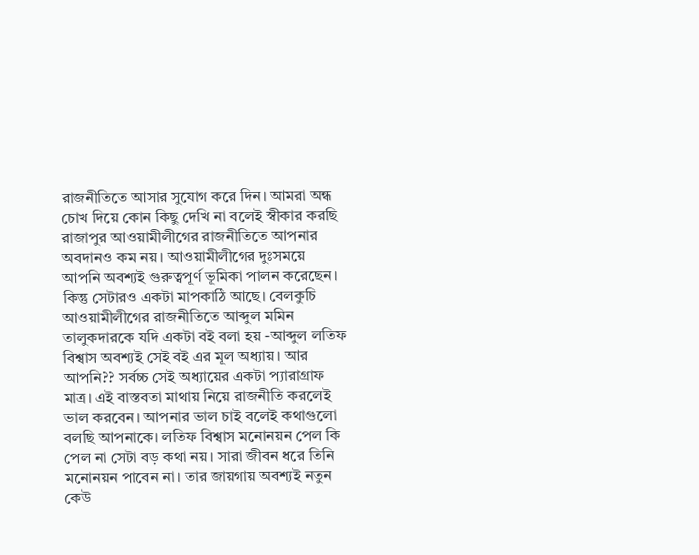রাজনীতিতে আসার সুযোগ করে দিন। আমরা অন্ধ চোখ দিয়ে কোন কিছু দেখি না বলেই স্বীকার করছি রাজাপুর আওয়ামীলীগের রাজনীতিতে আপনার অবদানও কম নয়। আওয়ামীলীগের দুঃসময়ে আপনি অবশ্যই গুরুত্বপূর্ণ ভূমিকা পালন করেছেন। কিন্তু সেটারও একটা মাপকাঠি আছে। বেলকুচি আওয়ামীলীগের রাজনীতিতে আব্দুল মমিন তালুকদারকে যদি একটা বই বলা হয় -আব্দুল লতিফ বিশ্বাস অবশ্যই সেই বই এর মূল অধ্যায়। আর আপনি?? সর্বচ্চ সেই অধ্যায়ের একটা প্যারাগ্রাফ মাত্র। এই বাস্তবতা মাথায় নিয়ে রাজনীতি করলেই ভাল করবেন। আপনার ভাল চাই বলেই কথাগুলো বলছি আপনাকে। লতিফ বিশ্বাস মনোনয়ন পেল কি পেল না সেটা বড় কথা নয়। সারা জীবন ধরে তিনি মনোনয়ন পাবেন না। তার জায়গায় অবশ্যই নতুন কেউ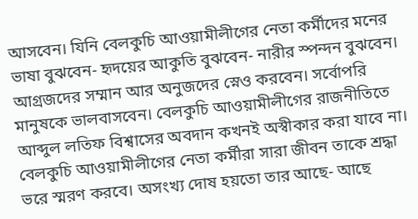আসবেন। যিনি বেলকুচি আওয়ামীলীগের নেতা কর্মীদের মনের ভাষা বুঝবেন- হৃদয়ের আকুতি বুঝবেন- নারীর স্পন্দন বুঝবেন। আগ্রজদের সম্মান আর অনুজদের স্নেও করবেন। সর্বোপরি মানুষকে ভালবাসবেন। বেলকুচি আওয়ামীলীগের রাজনীতিতে আব্দুল লতিফ বিশ্বাসের অবদান কখনই অস্বীকার করা যাবে না। বেলকুচি আওয়ামীলীগের নেতা কর্মীরা সারা জীবন তাকে শ্রদ্ধা ভরে স্মরণ করবে। অসংখ্য দোষ হয়তো তার আছে- আছে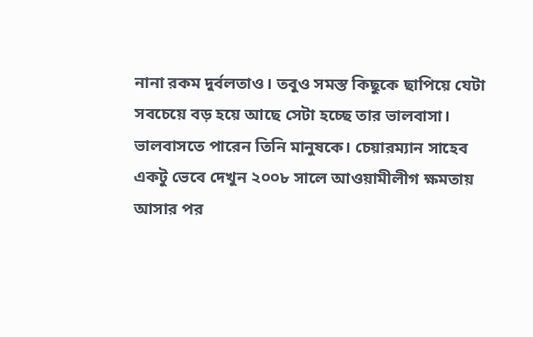নানা রকম দুর্বলতাও। তবুও সমস্ত কিছুকে ছাপিয়ে যেটা সবচেয়ে বড় হয়ে আছে সেটা হচ্ছে তার ভালবাসা। ভালবাসতে পারেন তিনি মানুষকে। চেয়ারম্যান সাহেব একটু ভেবে দেখুন ২০০৮ সালে আওয়ামীলীগ ক্ষমতায় আসার পর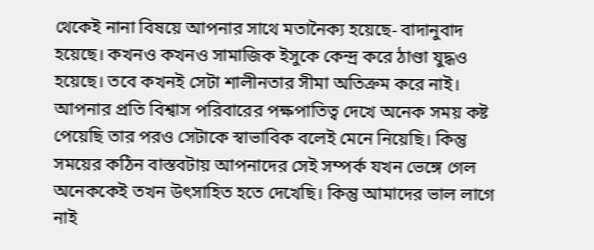থেকেই নানা বিষয়ে আপনার সাথে মতানৈক্য হয়েছে- বাদানুবাদ হয়েছে। কখনও কখনও সামাজিক ইসুকে কেন্দ্র করে ঠাণ্ডা যুদ্ধও হয়েছে। তবে কখনই সেটা শালীনতার সীমা অতিক্রম করে নাই। আপনার প্রতি বিশ্বাস পরিবারের পক্ষপাতিত্ব দেখে অনেক সময় কষ্ট পেয়েছি তার পরও সেটাকে স্বাভাবিক বলেই মেনে নিয়েছি। কিন্তু সময়ের কঠিন বাস্তবটায় আপনাদের সেই সম্পর্ক যখন ভেঙ্গে গেল অনেককেই তখন উৎসাহিত হতে দেখেছি। কিন্তু আমাদের ভাল লাগে নাই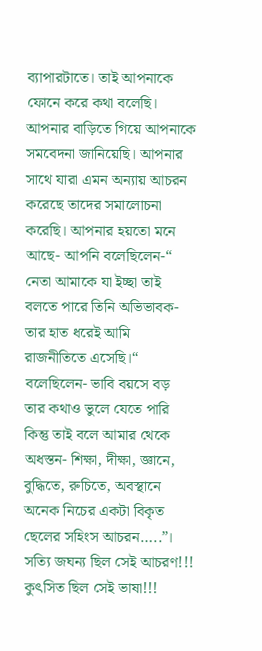ব্যাপারটাতে। তাই আপনাকে ফোনে করে কথা বলেছি। আপনার বাড়িতে গিয়ে আপনাকে সমবেদনা জানিয়েছি। আপনার সাথে যারা এমন অন্যায় আচরন করেছে তাদের সমালোচনা করেছি। আপনার হয়তো মনে আছে- আপনি বলেছিলেন-“ নেতা আমাকে যা ইচ্ছা তাই বলতে পারে তিনি অভিভাবক- তার হাত ধরেই আমি রাজনীতিতে এসেছি।“ বলেছিলেন- ভাবি বয়সে বড়  তার কথাও ভুলে যেতে পারি কিন্তু তাই বলে আমার থেকে অধস্তন- শিক্ষা, দীক্ষা, জ্ঞানে, বুদ্ধিতে, রুচিতে, অবস্থানে অনেক নিচের একটা বিকৃত ছেলের সহিংস আচরন…..”। সত্যি জঘন্য ছিল সেই আচরণ!!! কুৎসিত ছিল সেই ভাষা!!!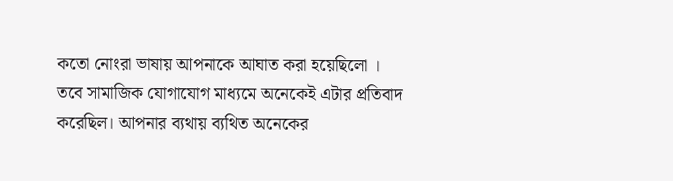কতো নোংরা ভাষায় আপনাকে আঘাত করা হয়েছিলো । তবে সামাজিক যোগাযোগ মাধ্যমে অনেকেই এটার প্রতিবাদ করেছিল। আপনার ব্যথায় ব্যথিত অনেকের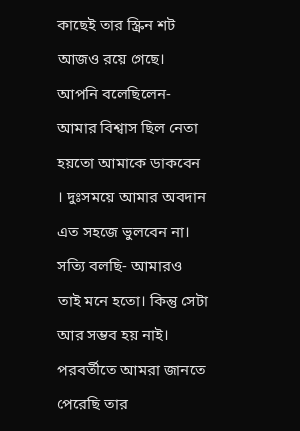কাছেই তার স্ক্রিন শট আজও রয়ে গেছে। আপনি বলেছিলেন- আমার বিশ্বাস ছিল নেতা হয়তো আমাকে ডাকবেন । দুঃসময়ে আমার অবদান এত সহজে ভুলবেন না। সত্যি বলছি- আমারও তাই মনে হতো। কিন্তু সেটা আর সম্ভব হয় নাই। পরবর্তীতে আমরা জানতে পেরেছি তার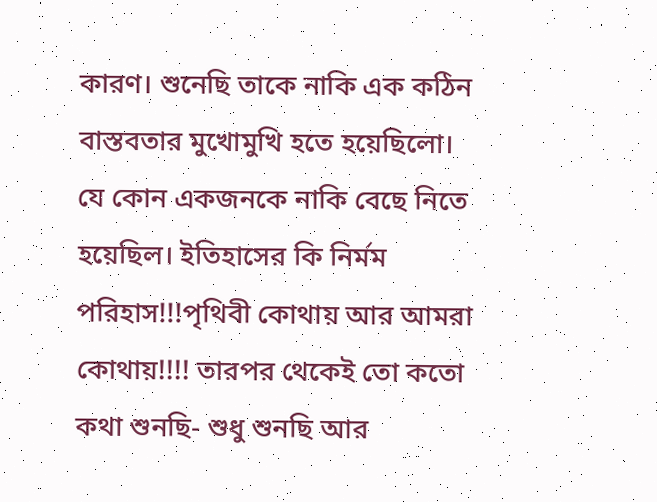কারণ। শুনেছি তাকে নাকি এক কঠিন বাস্তবতার মুখোমুখি হতে হয়েছিলো। যে কোন একজনকে নাকি বেছে নিতে হয়েছিল। ইতিহাসের কি নির্মম পরিহাস!!!পৃথিবী কোথায় আর আমরা কোথায়!!!! তারপর থেকেই তো কতো কথা শুনছি- শুধু শুনছি আর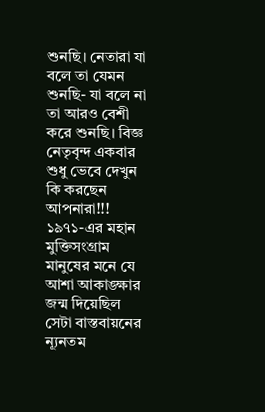শুনছি। নেতারা যা বলে তা যেমন শুনছি- যা বলে না তা আরও বেশী করে শুনছি। বিজ্ঞ নেতৃবৃন্দ একবার শুধু ভেবে দেখুন কি করছেন আপনারা!!! ১৯৭১-এর মহান মুক্তিসংগ্রাম মানুষের মনে যে আশা আকাঙ্ক্ষার জন্ম দিয়েছিল সেটা বাস্তবায়নের ন্যূনতম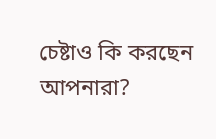চেষ্টাও কি করছেন আপনারা?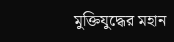মুক্তিযুদ্ধের মহান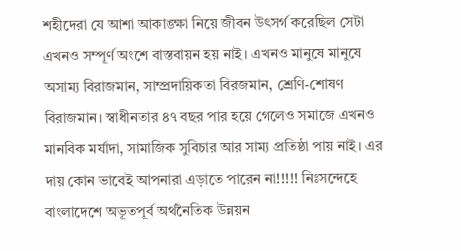শহীদেরা যে আশা আকাঙ্ক্ষা নিয়ে জীবন উৎসর্গ করেছিল সেটা এখনও সম্পূর্ণ অংশে বাস্তবায়ন হয় নাই। এখনও মানুষে মানুষে অসাম্য বিরাজমান, সাম্প্রদায়িকতা বিরজমান, শ্রেণি-শোষণ বিরাজমান। স্বাধীনতার ৪৭ বছর পার হয়ে গেলেও সমাজে এখনও মানবিক মর্যাদা, সামাজিক সুবিচার আর সাম্য প্রতিষ্ঠা পায় নাই। এর দায় কোন ভাবেই আপনারা এড়াতে পারেন না!!!!! নিঃসন্দেহে বাংলাদেশে অভূতপূর্ব অর্থনৈতিক উন্নয়ন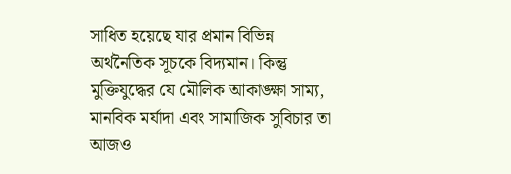সাধিত হয়েছে যার প্রমান বিভিন্ন অর্থনৈতিক সূচকে বিদ্যমান। কিন্তু মুক্তিযুদ্ধের যে মৌলিক আকাঙ্ক্ষা সাম্য, মানবিক মর্যাদা এবং সামাজিক সুবিচার তা আজও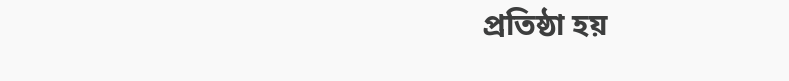প্রতিষ্ঠা হয়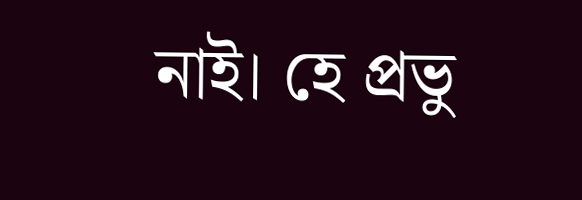নাই। হে প্রভু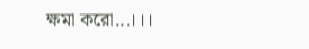ক্ষমা করো...।।।